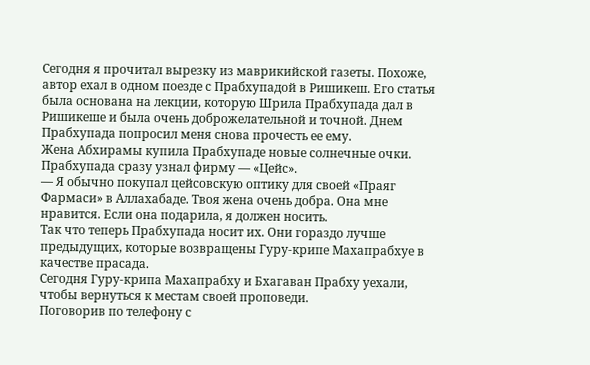Сегодня я прочитал вырезку из маврикийской газеты. Похоже, автор ехал в одном поезде с Прабхупадой в Ришикеш. Его статья была основана на лекции, которую Шрила Прабхупада дал в Ришикеше и была очень доброжелательной и точной. Днем Прабхупада попросил меня снова прочесть ее ему.
Жена Абхирамы купила Прабхупаде новые солнечные очки. Прабхупада сразу узнал фирму — «Цейс».
— Я обычно покупал цейсовскую оптику для своей «Праяг Фармаси» в Аллахабаде. Твоя жена очень добра. Она мне нравится. Если она подарила, я должен носить.
Так что теперь Прабхупада носит их. Они гораздо лучше предыдущих, которые возвращены Гуру-крипе Махапрабхуе в качестве прасада.
Сегодня Гуру-крипа Махапрабху и Бхагаван Прабху уехали, чтобы вернуться к местам своей проповеди.
Поговорив по телефону с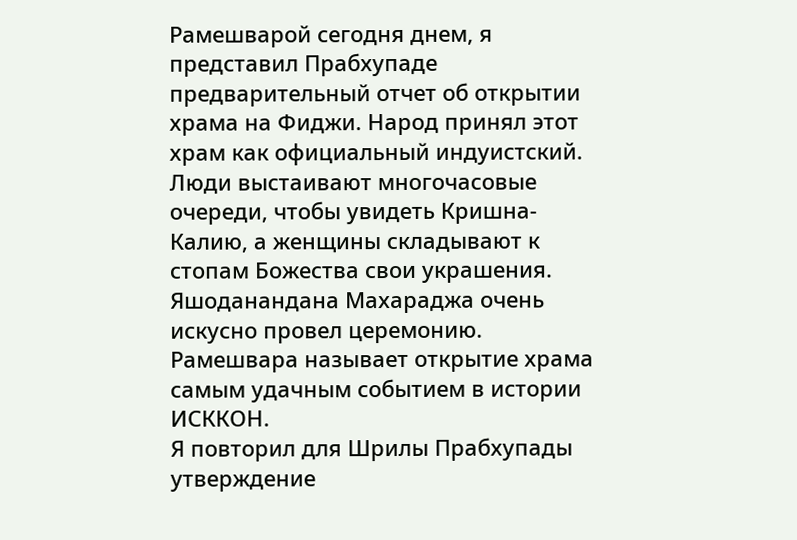Рамешварой сегодня днем, я представил Прабхупаде предварительный отчет об открытии храма на Фиджи. Народ принял этот храм как официальный индуистский. Люди выстаивают многочасовые очереди, чтобы увидеть Кришна-Калию, а женщины складывают к стопам Божества свои украшения. Яшоданандана Махараджа очень искусно провел церемонию. Рамешвара называет открытие храма самым удачным событием в истории ИСККОН.
Я повторил для Шрилы Прабхупады утверждение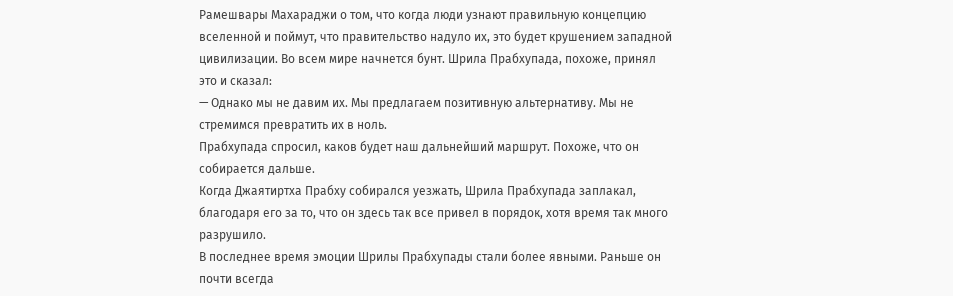Рамешвары Махараджи о том, что когда люди узнают правильную концепцию вселенной и поймут, что правительство надуло их, это будет крушением западной цивилизации. Во всем мире начнется бунт. Шрила Прабхупада, похоже, принял это и сказал:
— Однако мы не давим их. Мы предлагаем позитивную альтернативу. Мы не стремимся превратить их в ноль.
Прабхупада спросил, каков будет наш дальнейший маршрут. Похоже, что он собирается дальше.
Когда Джаятиртха Прабху собирался уезжать, Шрила Прабхупада заплакал, благодаря его за то, что он здесь так все привел в порядок, хотя время так много разрушило.
В последнее время эмоции Шрилы Прабхупады стали более явными. Раньше он почти всегда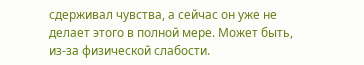сдерживал чувства, а сейчас он уже не делает этого в полной мере. Может быть, из-за физической слабости.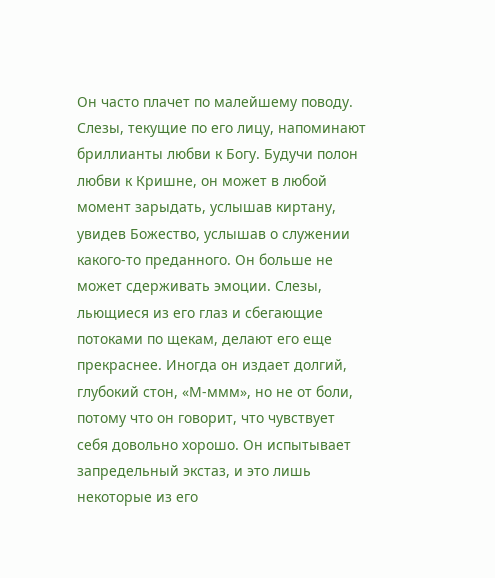Он часто плачет по малейшему поводу. Слезы, текущие по его лицу, напоминают бриллианты любви к Богу. Будучи полон любви к Кришне, он может в любой момент зарыдать, услышав киртану, увидев Божество, услышав о служении какого-то преданного. Он больше не может сдерживать эмоции. Слезы, льющиеся из его глаз и сбегающие потоками по щекам, делают его еще прекраснее. Иногда он издает долгий, глубокий стон, «М-ммм», но не от боли, потому что он говорит, что чувствует себя довольно хорошо. Он испытывает запредельный экстаз, и это лишь некоторые из его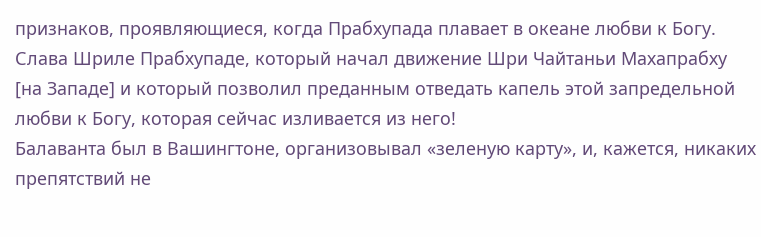признаков, проявляющиеся, когда Прабхупада плавает в океане любви к Богу. Слава Шриле Прабхупаде, который начал движение Шри Чайтаньи Махапрабху [на Западе] и который позволил преданным отведать капель этой запредельной любви к Богу, которая сейчас изливается из него!
Балаванта был в Вашингтоне, организовывал «зеленую карту», и, кажется, никаких препятствий не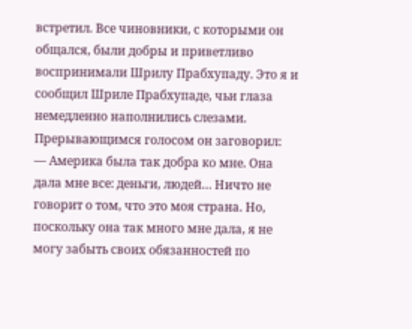встретил. Все чиновники, с которыми он общался, были добры и приветливо воспринимали Шрилу Прабхупаду. Это я и сообщил Шриле Прабхупаде, чьи глаза немедленно наполнились слезами. Прерывающимся голосом он заговорил:
— Америка была так добра ко мне. Она дала мне все: деньги, людей… Ничто не говорит о том, что это моя страна. Но, поскольку она так много мне дала, я не могу забыть своих обязанностей по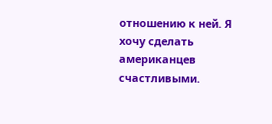отношению к ней. Я хочу сделать американцев счастливыми.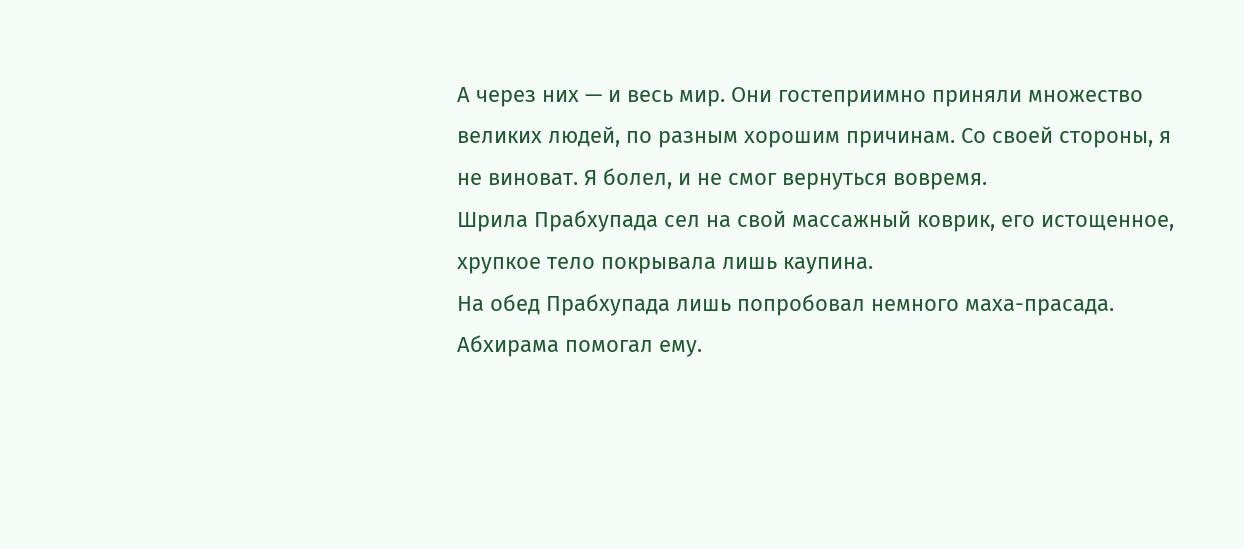А через них — и весь мир. Они гостеприимно приняли множество великих людей, по разным хорошим причинам. Со своей стороны, я не виноват. Я болел, и не смог вернуться вовремя.
Шрила Прабхупада сел на свой массажный коврик, его истощенное, хрупкое тело покрывала лишь каупина.
На обед Прабхупада лишь попробовал немного маха-прасада. Абхирама помогал ему.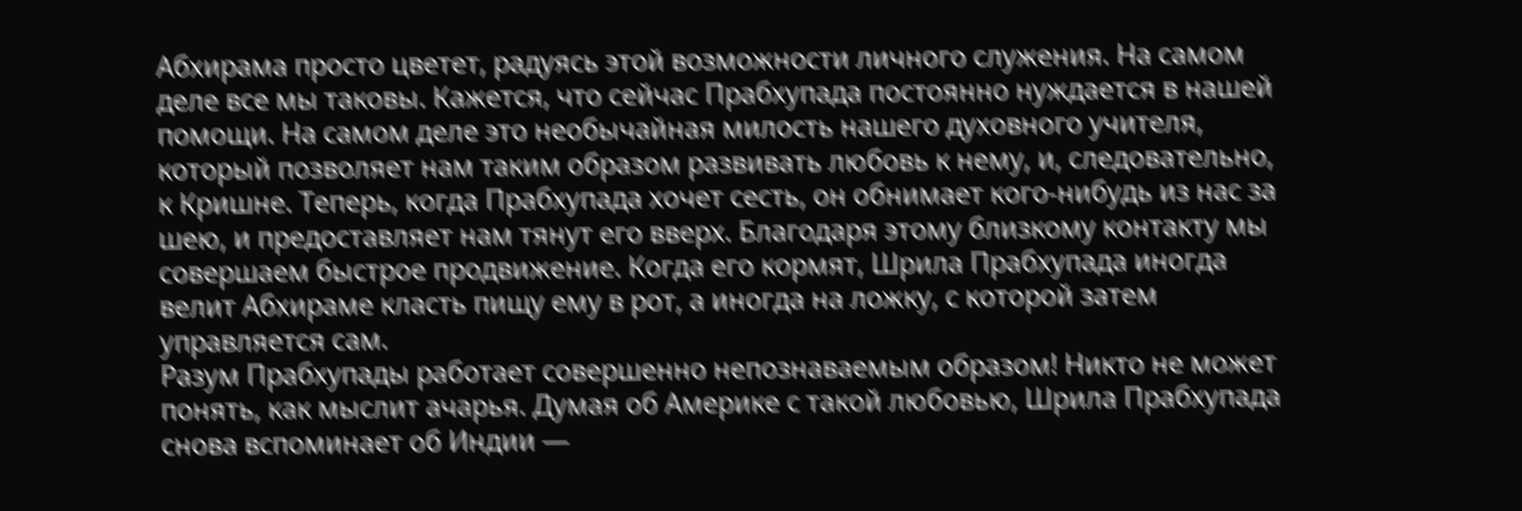Абхирама просто цветет, радуясь этой возможности личного служения. На самом деле все мы таковы. Кажется, что сейчас Прабхупада постоянно нуждается в нашей помощи. На самом деле это необычайная милость нашего духовного учителя, который позволяет нам таким образом развивать любовь к нему, и, следовательно, к Кришне. Теперь, когда Прабхупада хочет сесть, он обнимает кого-нибудь из нас за шею, и предоставляет нам тянут его вверх. Благодаря этому близкому контакту мы совершаем быстрое продвижение. Когда его кормят, Шрила Прабхупада иногда велит Абхираме класть пищу ему в рот, а иногда на ложку, с которой затем управляется сам.
Разум Прабхупады работает совершенно непознаваемым образом! Никто не может понять, как мыслит ачарья. Думая об Америке с такой любовью, Шрила Прабхупада снова вспоминает об Индии —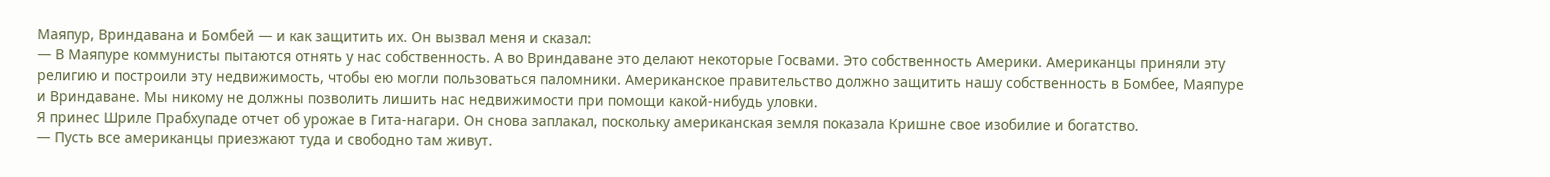Маяпур, Вриндавана и Бомбей — и как защитить их. Он вызвал меня и сказал:
— В Маяпуре коммунисты пытаются отнять у нас собственность. А во Вриндаване это делают некоторые Госвами. Это собственность Америки. Американцы приняли эту религию и построили эту недвижимость, чтобы ею могли пользоваться паломники. Американское правительство должно защитить нашу собственность в Бомбее, Маяпуре и Вриндаване. Мы никому не должны позволить лишить нас недвижимости при помощи какой-нибудь уловки.
Я принес Шриле Прабхупаде отчет об урожае в Гита-нагари. Он снова заплакал, поскольку американская земля показала Кришне свое изобилие и богатство.
— Пусть все американцы приезжают туда и свободно там живут.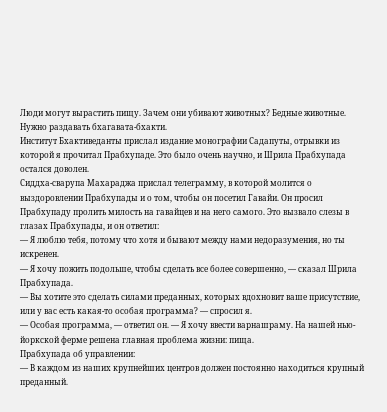Люди могут вырастить пищу. Зачем они убивают животных? Бедные животные. Нужно раздавать бхагавата-бхакти.
Институт Бхактиведанты прислал издание монографии Садапуты, отрывки из которой я прочитал Прабхупаде. Это было очень научно, и Шрила Прабхупада остался доволен.
Сиддха-сварупа Махараджа прислал телеграмму, в которой молится о выздоровлении Прабхупады и о том, чтобы он посетил Гавайи. Он просил Прабхупаду пролить милость на гавайцев и на него самого. Это вызвало слезы в глазах Прабхупады, и он ответил:
— Я люблю тебя, потому что хотя и бывают между нами недоразумения, но ты искренен.
— Я хочу пожить подольше, чтобы сделать все более совершенно, — сказал Шрила Прабхупада.
— Вы хотите это сделать силами преданных, которых вдохновит ваше присутствие, или у вас есть какая-то особая программа? — спросил я.
— Особая программа, — ответил он. — Я хочу ввести варнашраму. На нашей нью-йоркской ферме решена главная проблема жизни: пища.
Прабхупада об управлении:
— В каждом из наших крупнейших центров должен постоянно находиться крупный преданный.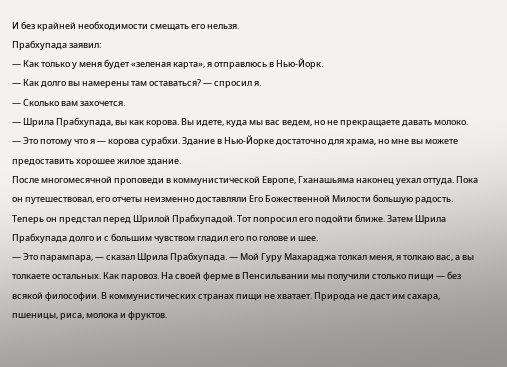И без крайней необходимости смещать его нельзя.
Прабхупада заявил:
— Как только у меня будет «зеленая карта», я отправлюсь в Нью-Йорк.
— Как долго вы намерены там оставаться? — спросил я.
— Сколько вам захочется.
— Шрила Прабхупада, вы как корова. Вы идете, куда мы вас ведем, но не прекращаете давать молоко.
— Это потому что я — корова сурабхи. Здание в Нью-Йорке достаточно для храма, но мне вы можете предоставить хорошее жилое здание.
После многомесячной проповеди в коммунистической Европе, Гханашьяма наконец уехал оттуда. Пока он путешествовал, его отчеты неизменно доставляли Его Божественной Милости большую радость. Теперь он предстал перед Шрилой Прабхупадой. Тот попросил его подойти ближе. Затем Шрила Прабхупада долго и с большим чувством гладил его по голове и шее.
— Это парампара, — сказал Шрила Прабхупада. — Мой Гуру Махараджа толкал меня, я толкаю вас, а вы толкаете остальных. Как паровоз. На своей ферме в Пенсильвании мы получили столько пищи — без всякой философии. В коммунистических странах пищи не хватает. Природа не даст им сахара, пшеницы, риса, молока и фруктов.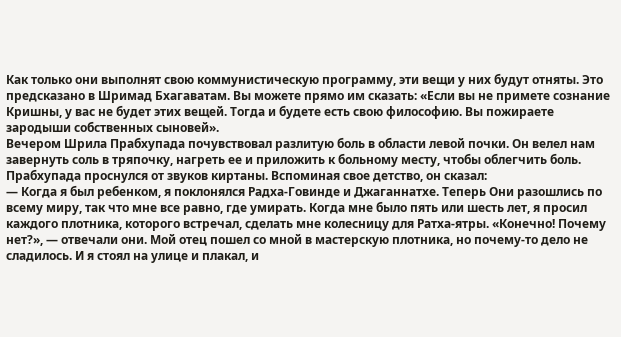Как только они выполнят свою коммунистическую программу, эти вещи у них будут отняты. Это предсказано в Шримад Бхагаватам. Вы можете прямо им сказать: «Если вы не примете сознание Кришны, у вас не будет этих вещей. Тогда и будете есть свою философию. Вы пожираете зародыши собственных сыновей».
Вечером Шрила Прабхупада почувствовал разлитую боль в области левой почки. Он велел нам завернуть соль в тряпочку, нагреть ее и приложить к больному месту, чтобы облегчить боль.
Прабхупада проснулся от звуков киртаны. Вспоминая свое детство, он сказал:
— Когда я был ребенком, я поклонялся Радха-Говинде и Джаганнатхе. Теперь Они разошлись по всему миру, так что мне все равно, где умирать. Когда мне было пять или шесть лет, я просил каждого плотника, которого встречал, сделать мне колесницу для Ратха-ятры. «Конечно! Почему нет?», — отвечали они. Мой отец пошел со мной в мастерскую плотника, но почему-то дело не сладилось. И я стоял на улице и плакал, и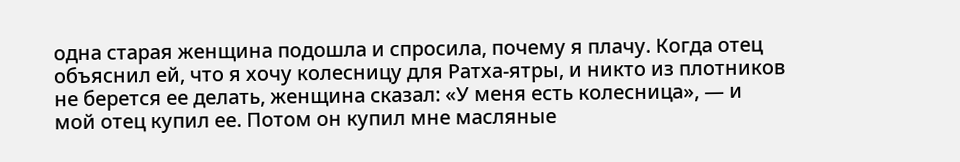одна старая женщина подошла и спросила, почему я плачу. Когда отец объяснил ей, что я хочу колесницу для Ратха-ятры, и никто из плотников не берется ее делать, женщина сказал: «У меня есть колесница», — и мой отец купил ее. Потом он купил мне масляные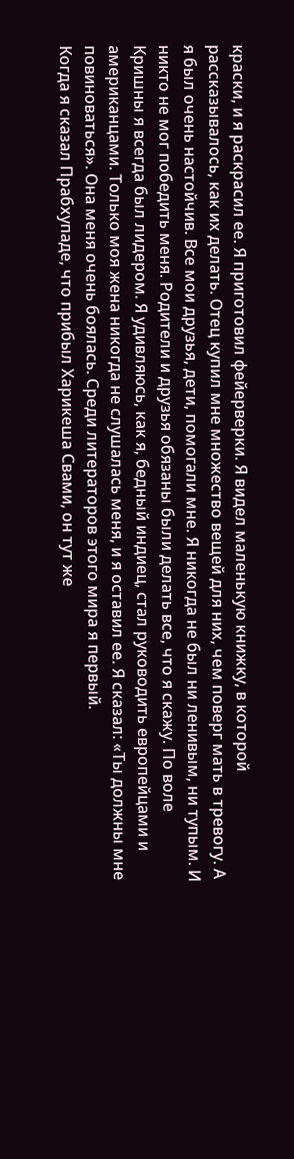краски, и я раскрасил ее. Я приготовил фейерверки. Я видел маленькую книжку, в которой рассказывалось, как их делать. Отец купил мне множество вещей для них, чем поверг мать в тревогу. А я был очень настойчив. Все мои друзья, дети, помогали мне. Я никогда не был ни ленивым, ни тупым. И никто не мог победить меня. Родители и друзья обязаны были делать все, что я скажу. По воле Кришны я всегда был лидером. Я удивляюсь, как я, бедный индиец, стал руководить европейцами и американцами. Только моя жена никогда не слушалась меня, и я оставил ее. Я сказал: «Ты должны мне повиноваться». Она меня очень боялась. Среди литераторов этого мира я первый.
Когда я сказал Прабхупаде, что прибыл Харикеша Свами, он тут же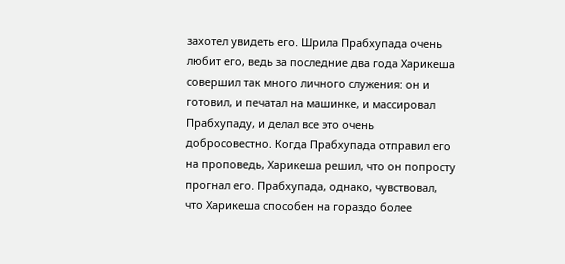захотел увидеть его. Шрила Прабхупада очень любит его, ведь за последние два года Харикеша совершил так много личного служения: он и готовил, и печатал на машинке, и массировал Прабхупаду, и делал все это очень добросовестно. Когда Прабхупада отправил его на проповедь, Харикеша решил, что он попросту прогнал его. Прабхупада, однако, чувствовал, что Харикеша способен на гораздо более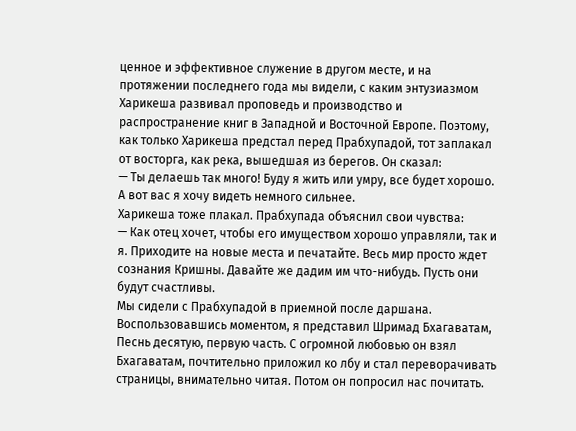ценное и эффективное служение в другом месте, и на протяжении последнего года мы видели, с каким энтузиазмом Харикеша развивал проповедь и производство и распространение книг в Западной и Восточной Европе. Поэтому, как только Харикеша предстал перед Прабхупадой, тот заплакал от восторга, как река, вышедшая из берегов. Он сказал:
— Ты делаешь так много! Буду я жить или умру, все будет хорошо. А вот вас я хочу видеть немного сильнее.
Харикеша тоже плакал. Прабхупада объяснил свои чувства:
— Как отец хочет, чтобы его имуществом хорошо управляли, так и я. Приходите на новые места и печатайте. Весь мир просто ждет сознания Кришны. Давайте же дадим им что-нибудь. Пусть они будут счастливы.
Мы сидели с Прабхупадой в приемной после даршана. Воспользовавшись моментом, я представил Шримад Бхагаватам, Песнь десятую, первую часть. С огромной любовью он взял Бхагаватам, почтительно приложил ко лбу и стал переворачивать страницы, внимательно читая. Потом он попросил нас почитать.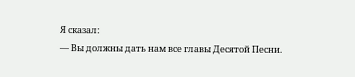Я сказал:
— Вы должны дать нам все главы Десятой Песни.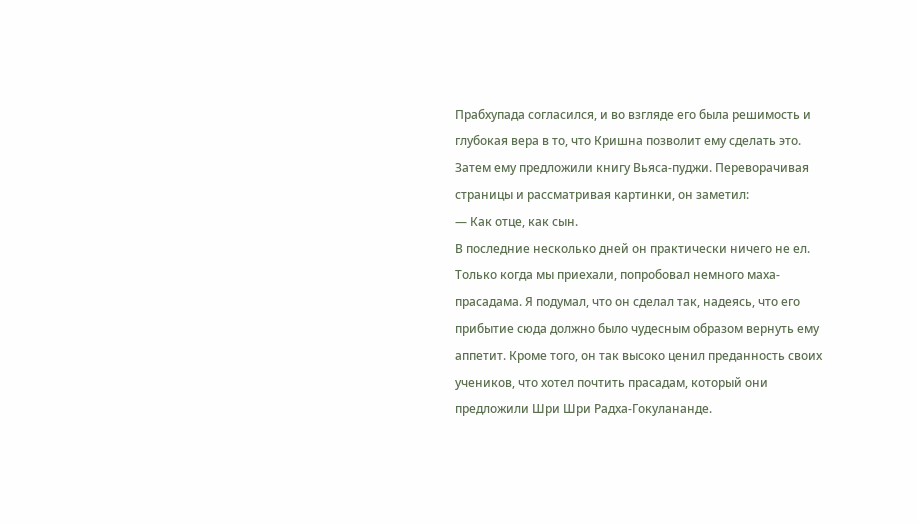Прабхупада согласился, и во взгляде его была решимость и глубокая вера в то, что Кришна позволит ему сделать это. Затем ему предложили книгу Вьяса-пуджи. Переворачивая страницы и рассматривая картинки, он заметил:
— Как отце, как сын.
В последние несколько дней он практически ничего не ел. Только когда мы приехали, попробовал немного маха-прасадама. Я подумал, что он сделал так, надеясь, что его прибытие сюда должно было чудесным образом вернуть ему аппетит. Кроме того, он так высоко ценил преданность своих учеников, что хотел почтить прасадам, который они предложили Шри Шри Радха-Гокулананде.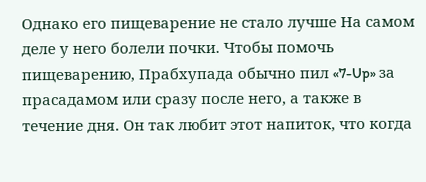Однако его пищеварение не стало лучше На самом деле у него болели почки. Чтобы помочь пищеварению, Прабхупада обычно пил «7-Up» за прасадамом или сразу после него, а также в течение дня. Он так любит этот напиток, что когда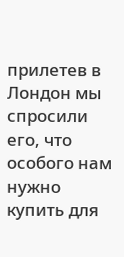прилетев в Лондон мы спросили его, что особого нам нужно купить для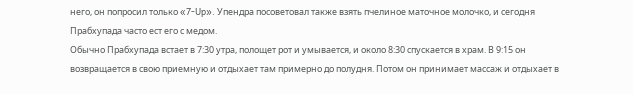него, он попросил только «7-Up». Упендра посоветовал также взять пчелиное маточное молочко, и сегодня Прабхупада часто ест его с медом.
Обычно Прабхупада встает в 7:30 утра, полощет рот и умывается, и около 8:30 спускается в храм. В 9:15 он возвращается в свою приемную и отдыхает там примерно до полудня. Потом он принимает массаж и отдыхает в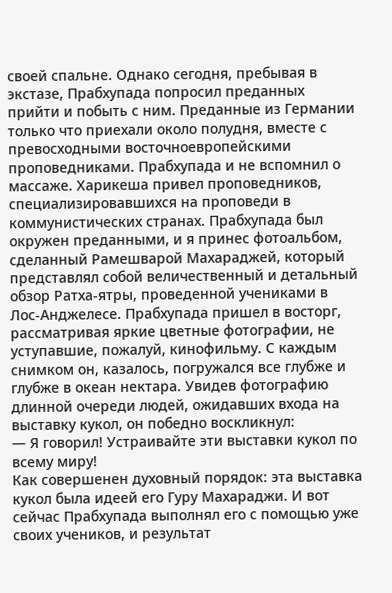своей спальне. Однако сегодня, пребывая в экстазе, Прабхупада попросил преданных прийти и побыть с ним. Преданные из Германии только что приехали около полудня, вместе с превосходными восточноевропейскими проповедниками. Прабхупада и не вспомнил о массаже. Харикеша привел проповедников, специализировавшихся на проповеди в коммунистических странах. Прабхупада был окружен преданными, и я принес фотоальбом, сделанный Рамешварой Махараджей, который представлял собой величественный и детальный обзор Ратха-ятры, проведенной учениками в Лос-Анджелесе. Прабхупада пришел в восторг, рассматривая яркие цветные фотографии, не уступавшие, пожалуй, кинофильму. С каждым снимком он, казалось, погружался все глубже и глубже в океан нектара. Увидев фотографию длинной очереди людей, ожидавших входа на выставку кукол, он победно воскликнул:
— Я говорил! Устраивайте эти выставки кукол по всему миру!
Как совершенен духовный порядок: эта выставка кукол была идеей его Гуру Махараджи. И вот сейчас Прабхупада выполнял его с помощью уже своих учеников, и результат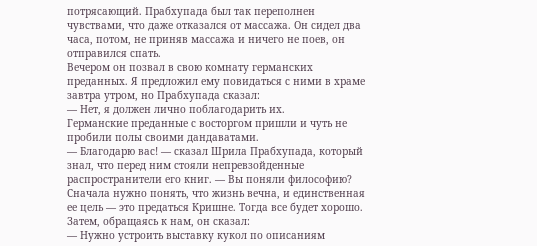потрясающий. Прабхупада был так переполнен чувствами, что даже отказался от массажа. Он сидел два часа, потом, не приняв массажа и ничего не поев, он отправился спать.
Вечером он позвал в свою комнату германских преданных. Я предложил ему повидаться с ними в храме завтра утром, но Прабхупада сказал:
— Нет, я должен лично поблагодарить их.
Германские преданные с восторгом пришли и чуть не пробили полы своими дандаватами.
— Благодарю вас! — сказал Шрила Прабхупада, который знал, что перед ним стояли непревзойденные распространители его книг. — Вы поняли философию? Сначала нужно понять, что жизнь вечна, и единственная ее цель — это предаться Кришне. Тогда все будет хорошо.
Затем, обращаясь к нам, он сказал:
— Нужно устроить выставку кукол по описаниям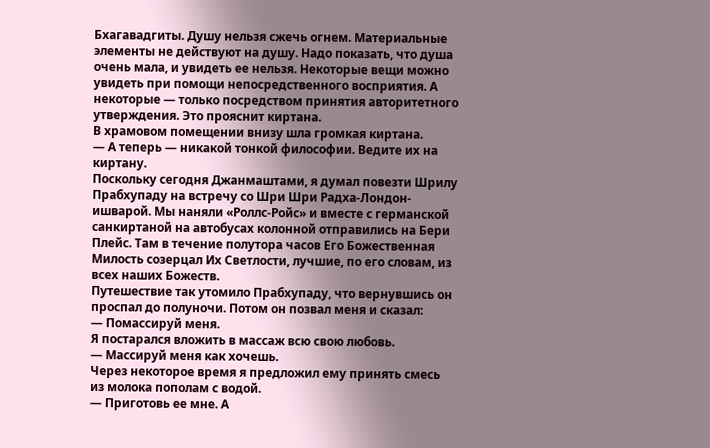Бхагавадгиты. Душу нельзя сжечь огнем. Материальные элементы не действуют на душу. Надо показать, что душа очень мала, и увидеть ее нельзя. Некоторые вещи можно увидеть при помощи непосредственного восприятия. А некоторые — только посредством принятия авторитетного утверждения. Это прояснит киртана.
В храмовом помещении внизу шла громкая киртана.
— А теперь — никакой тонкой философии. Ведите их на киртану.
Поскольку сегодня Джанмаштами, я думал повезти Шрилу Прабхупаду на встречу со Шри Шри Радха-Лондон-ишварой. Мы наняли «Роллс-Ройс» и вместе с германской санкиртаной на автобусах колонной отправились на Бери Плейс. Там в течение полутора часов Его Божественная Милость созерцал Их Светлости, лучшие, по его словам, из всех наших Божеств.
Путешествие так утомило Прабхупаду, что вернувшись он проспал до полуночи. Потом он позвал меня и сказал:
— Помассируй меня.
Я постарался вложить в массаж всю свою любовь.
— Массируй меня как хочешь.
Через некоторое время я предложил ему принять смесь из молока пополам с водой.
— Приготовь ее мне. А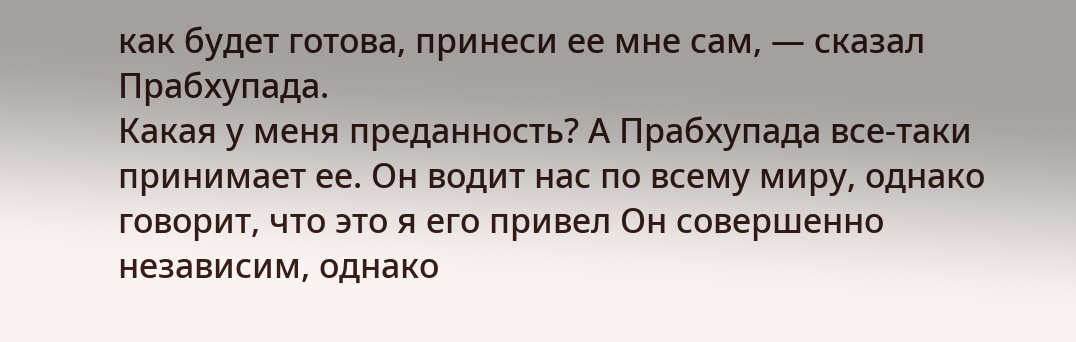как будет готова, принеси ее мне сам, — сказал Прабхупада.
Какая у меня преданность? А Прабхупада все-таки принимает ее. Он водит нас по всему миру, однако говорит, что это я его привел Он совершенно независим, однако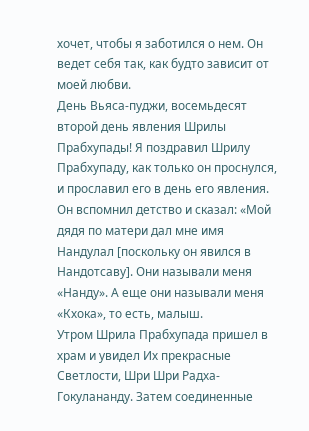хочет, чтобы я заботился о нем. Он ведет себя так, как будто зависит от моей любви.
День Вьяса-пуджи, восемьдесят второй день явления Шрилы Прабхупады! Я поздравил Шрилу Прабхупаду, как только он проснулся, и прославил его в день его явления. Он вспомнил детство и сказал: «Мой дядя по матери дал мне имя Нандулал [поскольку он явился в Нандотсаву]. Они называли меня «Нанду». А еще они называли меня «Кхока», то есть, малыш.
Утром Шрила Прабхупада пришел в храм и увидел Их прекрасные Светлости, Шри Шри Радха-Гокулананду. Затем соединенные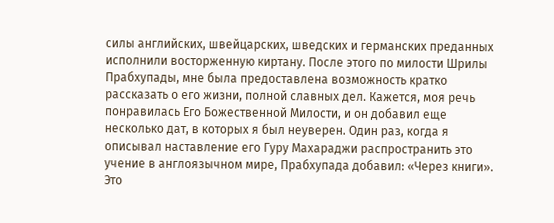силы английских, швейцарских, шведских и германских преданных исполнили восторженную киртану. После этого по милости Шрилы Прабхупады, мне была предоставлена возможность кратко рассказать о его жизни, полной славных дел. Кажется, моя речь понравилась Его Божественной Милости, и он добавил еще несколько дат, в которых я был неуверен. Один раз, когда я описывал наставление его Гуру Махараджи распространить это учение в англоязычном мире, Прабхупада добавил: «Через книги». Это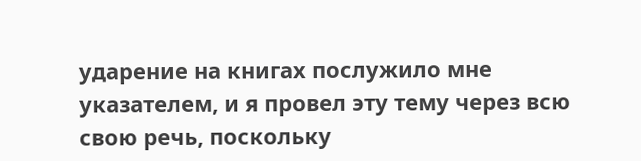ударение на книгах послужило мне указателем, и я провел эту тему через всю свою речь, поскольку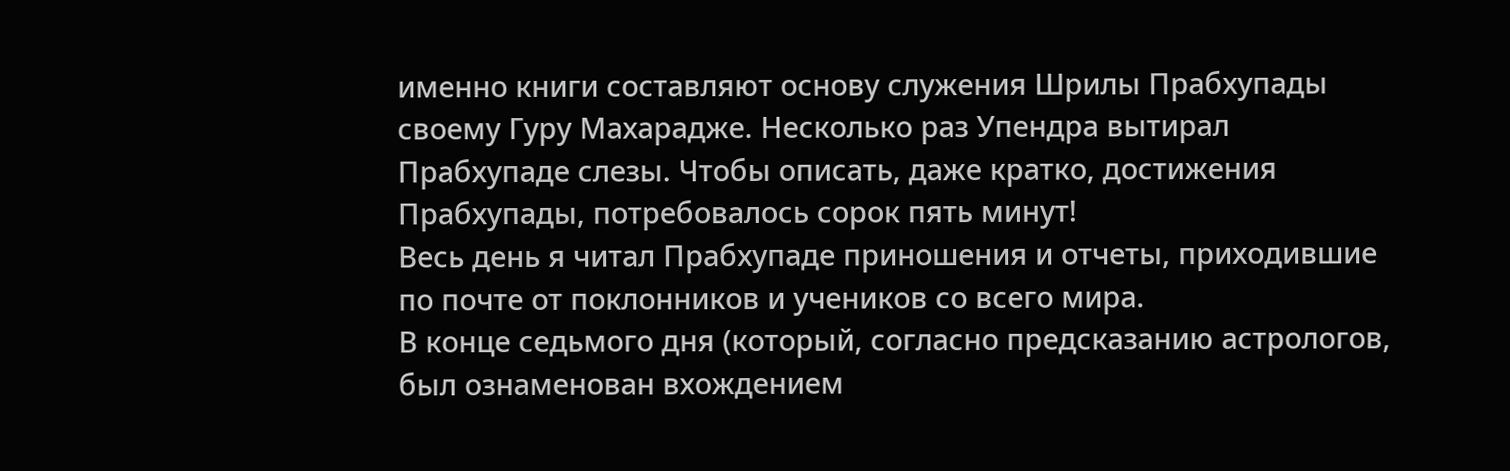именно книги составляют основу служения Шрилы Прабхупады своему Гуру Махарадже. Несколько раз Упендра вытирал Прабхупаде слезы. Чтобы описать, даже кратко, достижения Прабхупады, потребовалось сорок пять минут!
Весь день я читал Прабхупаде приношения и отчеты, приходившие по почте от поклонников и учеников со всего мира.
В конце седьмого дня (который, согласно предсказанию астрологов, был ознаменован вхождением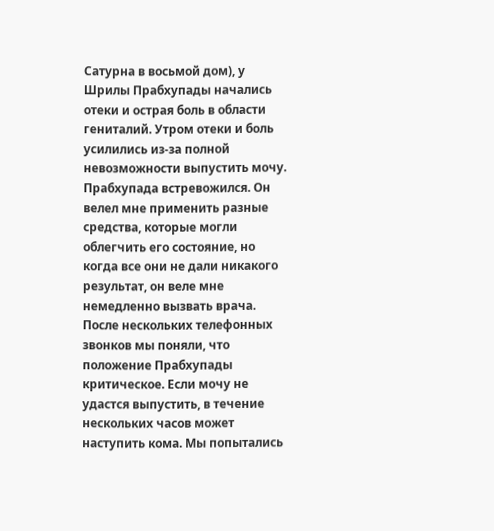Сатурна в восьмой дом), у Шрилы Прабхупады начались отеки и острая боль в области гениталий. Утром отеки и боль усилились из-за полной невозможности выпустить мочу. Прабхупада встревожился. Он велел мне применить разные средства, которые могли облегчить его состояние, но когда все они не дали никакого результат, он веле мне немедленно вызвать врача.
После нескольких телефонных звонков мы поняли, что положение Прабхупады критическое. Если мочу не удастся выпустить, в течение нескольких часов может наступить кома. Мы попытались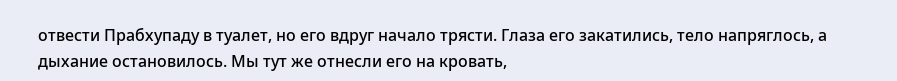отвести Прабхупаду в туалет, но его вдруг начало трясти. Глаза его закатились, тело напряглось, а дыхание остановилось. Мы тут же отнесли его на кровать,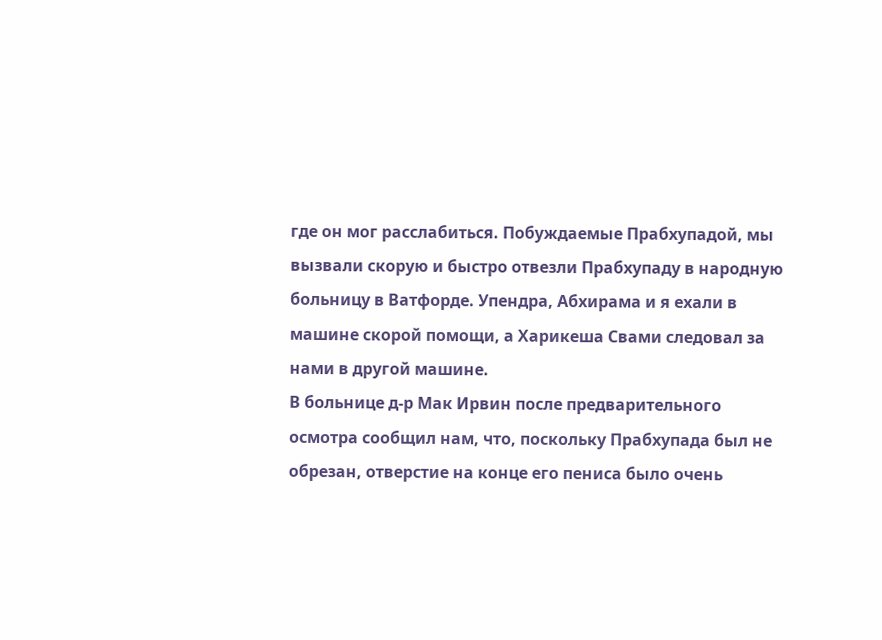где он мог расслабиться. Побуждаемые Прабхупадой, мы вызвали скорую и быстро отвезли Прабхупаду в народную больницу в Ватфорде. Упендра, Абхирама и я ехали в машине скорой помощи, а Харикеша Свами следовал за нами в другой машине.
В больнице д-р Мак Ирвин после предварительного осмотра сообщил нам, что, поскольку Прабхупада был не обрезан, отверстие на конце его пениса было очень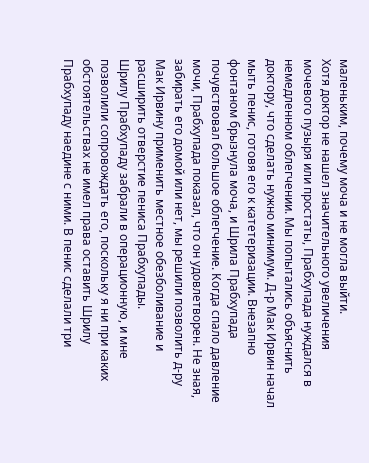маленьким, почему моча и не могла выйти.
Хотя доктор не нашел значительного увеличения мочевого пузыря или простаты, Прабхупада нуждался в немедленном облегчении. Мы попытались объяснить доктору, что сделать нужно минимум. Д-р Мак Ирвин начал мыть пенис, готовя его к катетеризации. Внезапно фонтаном брызнула моча, и Шрила Прабхупада почувствовал большое облегчение. Когда спало давление мочи, Прабхупада показал, что он удовлетворен. Не зная, забирать его домой или нет, мы решили позволить д-ру Мак Ирвину применить местное обезболивание и расширить отверстие пениса Прабхупады.
Шрилу Прабхупаду забрали в операционную, и мне позволили сопровождать его, поскольку я ни при каких обстоятельствах не имел права оставить Шрилу Прабхупаду наедине с ними. В пенис сделали три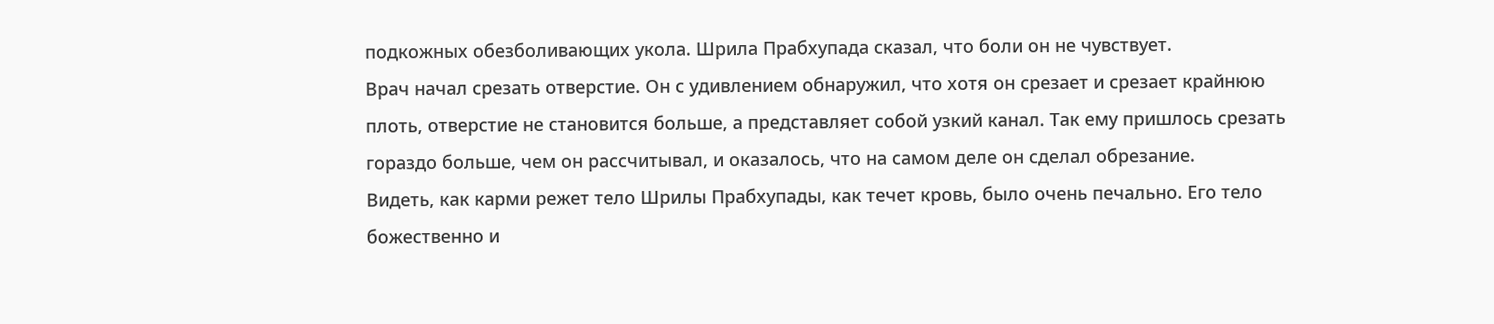подкожных обезболивающих укола. Шрила Прабхупада сказал, что боли он не чувствует.
Врач начал срезать отверстие. Он с удивлением обнаружил, что хотя он срезает и срезает крайнюю плоть, отверстие не становится больше, а представляет собой узкий канал. Так ему пришлось срезать гораздо больше, чем он рассчитывал, и оказалось, что на самом деле он сделал обрезание.
Видеть, как карми режет тело Шрилы Прабхупады, как течет кровь, было очень печально. Его тело божественно и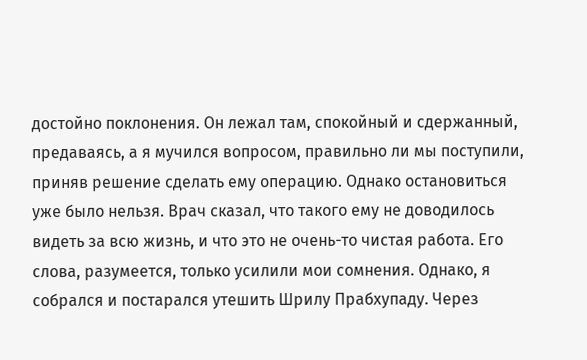достойно поклонения. Он лежал там, спокойный и сдержанный, предаваясь, а я мучился вопросом, правильно ли мы поступили, приняв решение сделать ему операцию. Однако остановиться уже было нельзя. Врач сказал, что такого ему не доводилось видеть за всю жизнь, и что это не очень-то чистая работа. Его слова, разумеется, только усилили мои сомнения. Однако, я собрался и постарался утешить Шрилу Прабхупаду. Через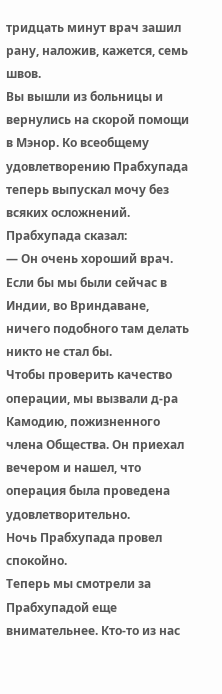тридцать минут врач зашил рану, наложив, кажется, семь швов.
Вы вышли из больницы и вернулись на скорой помощи в Мэнор. Ко всеобщему удовлетворению Прабхупада теперь выпускал мочу без всяких осложнений. Прабхупада сказал:
— Он очень хороший врач. Если бы мы были сейчас в Индии, во Вриндаване, ничего подобного там делать никто не стал бы.
Чтобы проверить качество операции, мы вызвали д-ра Камодию, пожизненного члена Общества. Он приехал вечером и нашел, что операция была проведена удовлетворительно.
Ночь Прабхупада провел спокойно.
Теперь мы смотрели за Прабхупадой еще внимательнее. Кто-то из нас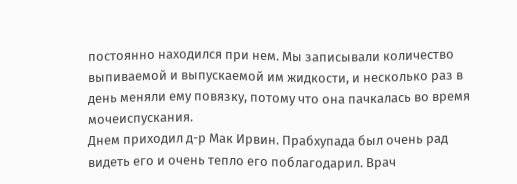постоянно находился при нем. Мы записывали количество выпиваемой и выпускаемой им жидкости, и несколько раз в день меняли ему повязку, потому что она пачкалась во время мочеиспускания.
Днем приходил д-р Мак Ирвин. Прабхупада был очень рад видеть его и очень тепло его поблагодарил. Врач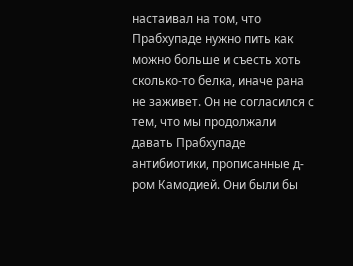настаивал на том, что Прабхупаде нужно пить как можно больше и съесть хоть сколько-то белка, иначе рана не заживет. Он не согласился с тем, что мы продолжали давать Прабхупаде антибиотики, прописанные д-ром Камодией. Они были бы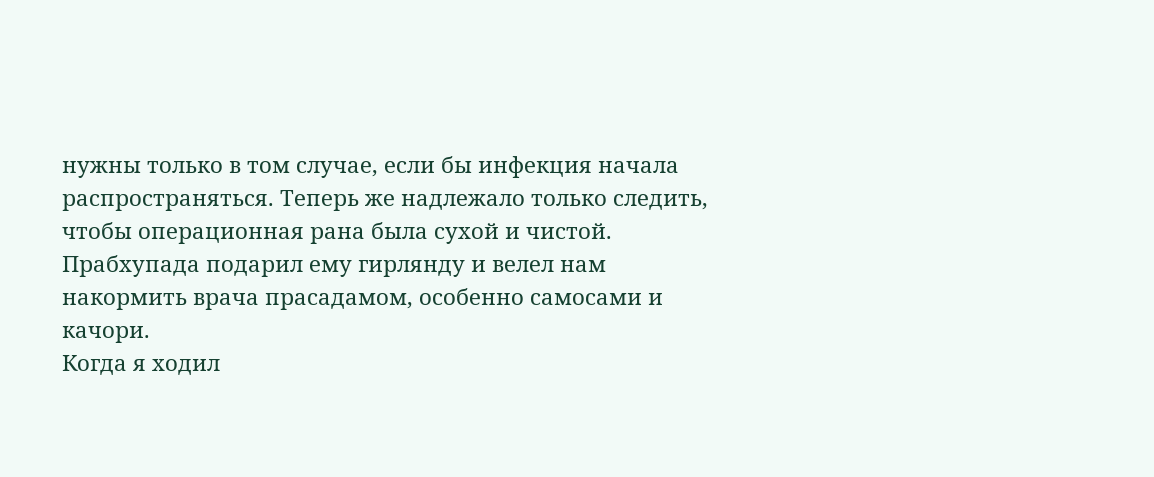нужны только в том случае, если бы инфекция начала распространяться. Теперь же надлежало только следить, чтобы операционная рана была сухой и чистой. Прабхупада подарил ему гирлянду и велел нам накормить врача прасадамом, особенно самосами и качори.
Когда я ходил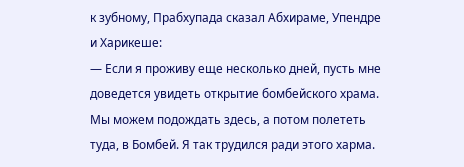к зубному, Прабхупада сказал Абхираме, Упендре и Харикеше:
— Если я проживу еще несколько дней, пусть мне доведется увидеть открытие бомбейского храма. Мы можем подождать здесь, а потом полететь туда, в Бомбей. Я так трудился ради этого харма.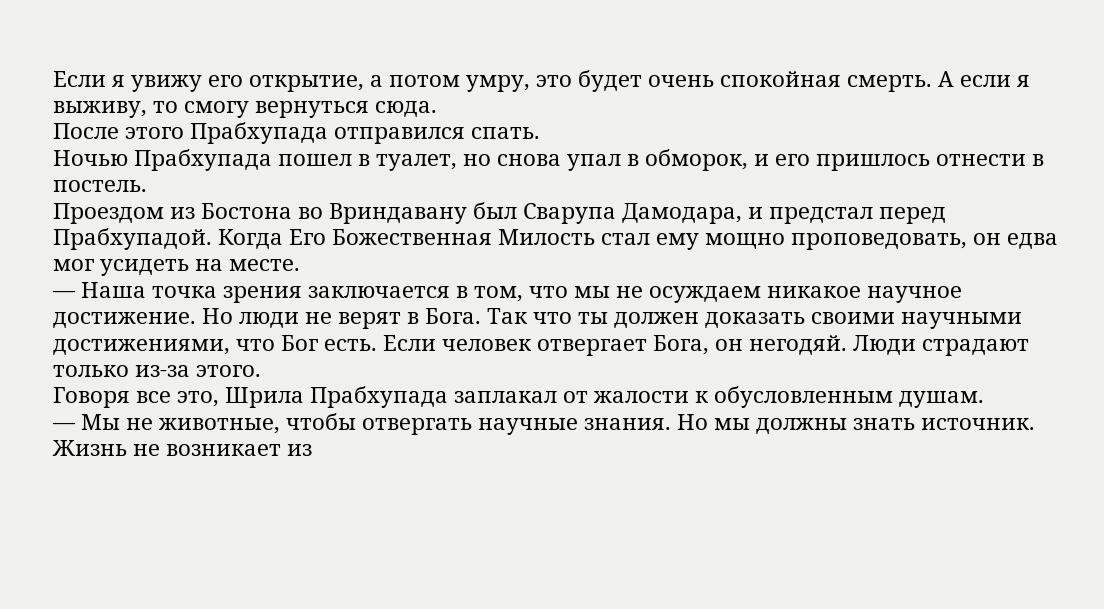Если я увижу его открытие, а потом умру, это будет очень спокойная смерть. А если я выживу, то смогу вернуться сюда.
После этого Прабхупада отправился спать.
Ночью Прабхупада пошел в туалет, но снова упал в обморок, и его пришлось отнести в постель.
Проездом из Бостона во Вриндавану был Сварупа Дамодара, и предстал перед Прабхупадой. Когда Его Божественная Милость стал ему мощно проповедовать, он едва мог усидеть на месте.
— Наша точка зрения заключается в том, что мы не осуждаем никакое научное достижение. Но люди не верят в Бога. Так что ты должен доказать своими научными достижениями, что Бог есть. Если человек отвергает Бога, он негодяй. Люди страдают только из-за этого.
Говоря все это, Шрила Прабхупада заплакал от жалости к обусловленным душам.
— Мы не животные, чтобы отвергать научные знания. Но мы должны знать источник. Жизнь не возникает из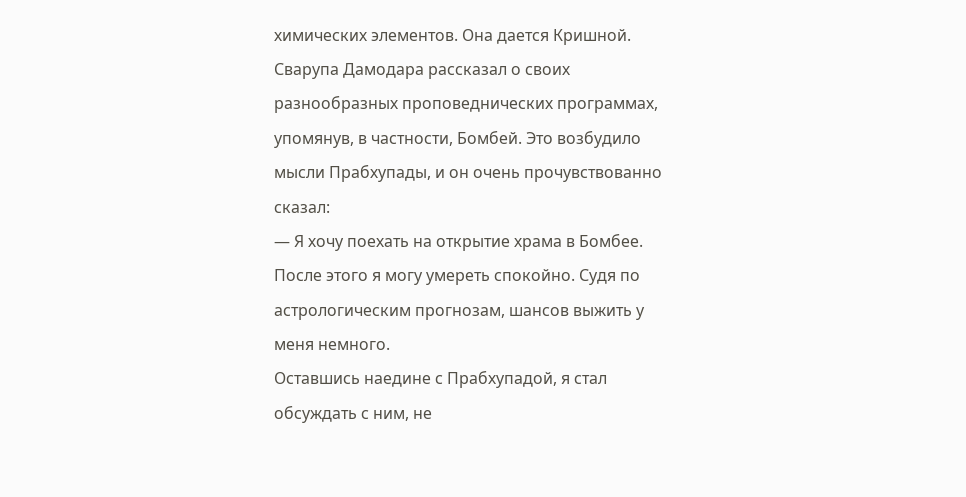химических элементов. Она дается Кришной.
Сварупа Дамодара рассказал о своих разнообразных проповеднических программах, упомянув, в частности, Бомбей. Это возбудило мысли Прабхупады, и он очень прочувствованно сказал:
— Я хочу поехать на открытие храма в Бомбее. После этого я могу умереть спокойно. Судя по астрологическим прогнозам, шансов выжить у меня немного.
Оставшись наедине с Прабхупадой, я стал обсуждать с ним, не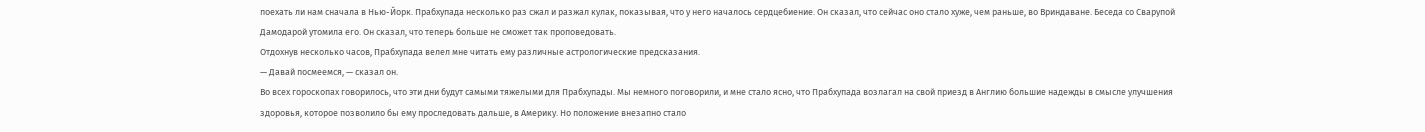поехать ли нам сначала в Нью-Йорк. Прабхупада несколько раз сжал и разжал кулак, показывая, что у него началось сердцебиение. Он сказал, что сейчас оно стало хуже, чем раньше, во Вриндаване. Беседа со Сварупой Дамодарой утомила его. Он сказал, что теперь больше не сможет так проповедовать.
Отдохнув несколько часов, Прабхупада велел мне читать ему различные астрологические предсказания.
— Давай посмеемся, — сказал он.
Во всех гороскопах говорилось, что эти дни будут самыми тяжелыми для Прабхупады. Мы немного поговорили, и мне стало ясно, что Прабхупада возлагал на свой приезд в Англию большие надежды в смысле улучшения здоровья, которое позволило бы ему проследовать дальше, в Америку. Но положение внезапно стало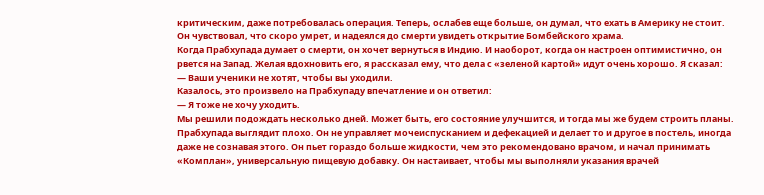критическим, даже потребовалась операция. Теперь, ослабев еще больше, он думал, что ехать в Америку не стоит. Он чувствовал, что скоро умрет, и надеялся до смерти увидеть открытие Бомбейского храма.
Когда Прабхупада думает о смерти, он хочет вернуться в Индию. И наоборот, когда он настроен оптимистично, он рвется на Запад. Желая вдохновить его, я рассказал ему, что дела с «зеленой картой» идут очень хорошо. Я сказал:
— Ваши ученики не хотят, чтобы вы уходили.
Казалось, это произвело на Прабхупаду впечатление и он ответил:
— Я тоже не хочу уходить.
Мы решили подождать несколько дней. Может быть, его состояние улучшится, и тогда мы же будем строить планы.
Прабхупада выглядит плохо. Он не управляет мочеиспусканием и дефекацией и делает то и другое в постель, иногда даже не сознавая этого. Он пьет гораздо больше жидкости, чем это рекомендовано врачом, и начал принимать «Комплан», универсальную пищевую добавку. Он настаивает, чтобы мы выполняли указания врачей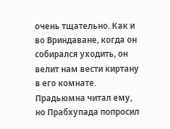очень тщательно. Как и во Вриндаване, когда он собирался уходить, он велит нам вести киртану в его комнате. Прадьюмна читал ему, но Прабхупада попросил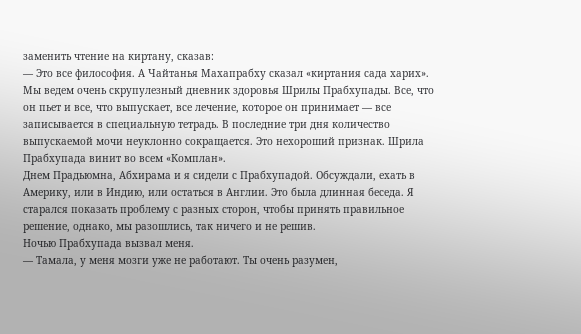заменить чтение на киртану, сказав:
— Это все философия. А Чайтанья Махапрабху сказал «киртания сада харих».
Мы ведем очень скрупулезный дневник здоровья Шрилы Прабхупады. Все, что он пьет и все, что выпускает, все лечение, которое он принимает — все записывается в специальную тетрадь. В последние три дня количество выпускаемой мочи неуклонно сокращается. Это нехороший признак. Шрила Прабхупада винит во всем «Комплан».
Днем Прадьюмна, Абхирама и я сидели с Прабхупадой. Обсуждали, ехать в Америку, или в Индию, или остаться в Англии. Это была длинная беседа. Я старался показать проблему с разных сторон, чтобы принять правильное решение, однако, мы разошлись, так ничего и не решив.
Ночью Прабхупада вызвал меня.
— Тамала, у меня мозги уже не работают. Ты очень разумен,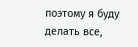поэтому я буду делать все,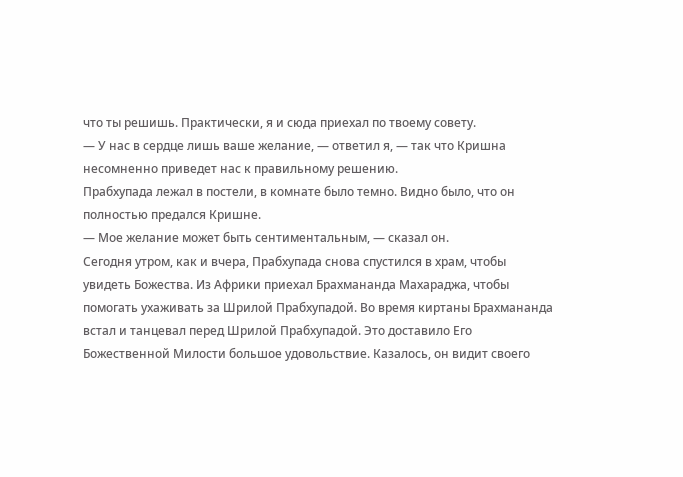что ты решишь. Практически, я и сюда приехал по твоему совету.
— У нас в сердце лишь ваше желание, — ответил я, — так что Кришна несомненно приведет нас к правильному решению.
Прабхупада лежал в постели, в комнате было темно. Видно было, что он полностью предался Кришне.
— Мое желание может быть сентиментальным, — сказал он.
Сегодня утром, как и вчера, Прабхупада снова спустился в храм, чтобы увидеть Божества. Из Африки приехал Брахмананда Махараджа, чтобы помогать ухаживать за Шрилой Прабхупадой. Во время киртаны Брахмананда встал и танцевал перед Шрилой Прабхупадой. Это доставило Его Божественной Милости большое удовольствие. Казалось, он видит своего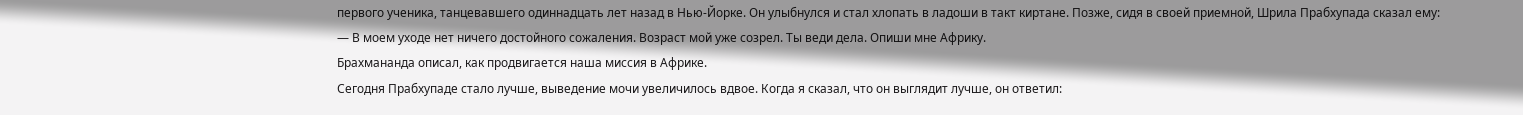первого ученика, танцевавшего одиннадцать лет назад в Нью-Йорке. Он улыбнулся и стал хлопать в ладоши в такт киртане. Позже, сидя в своей приемной, Шрила Прабхупада сказал ему:
— В моем уходе нет ничего достойного сожаления. Возраст мой уже созрел. Ты веди дела. Опиши мне Африку.
Брахмананда описал, как продвигается наша миссия в Африке.
Сегодня Прабхупаде стало лучше, выведение мочи увеличилось вдвое. Когда я сказал, что он выглядит лучше, он ответил: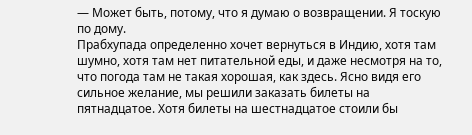— Может быть, потому, что я думаю о возвращении. Я тоскую по дому.
Прабхупада определенно хочет вернуться в Индию, хотя там шумно, хотя там нет питательной еды, и даже несмотря на то, что погода там не такая хорошая, как здесь. Ясно видя его сильное желание, мы решили заказать билеты на пятнадцатое. Хотя билеты на шестнадцатое стоили бы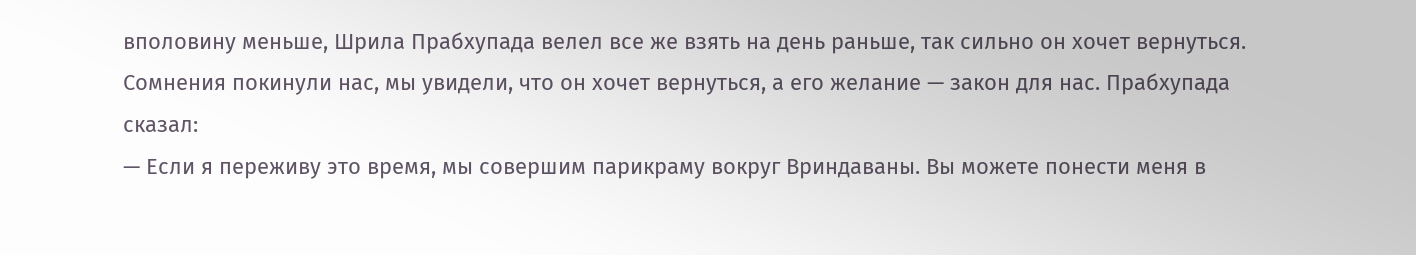вполовину меньше, Шрила Прабхупада велел все же взять на день раньше, так сильно он хочет вернуться. Сомнения покинули нас, мы увидели, что он хочет вернуться, а его желание — закон для нас. Прабхупада сказал:
— Если я переживу это время, мы совершим парикраму вокруг Вриндаваны. Вы можете понести меня в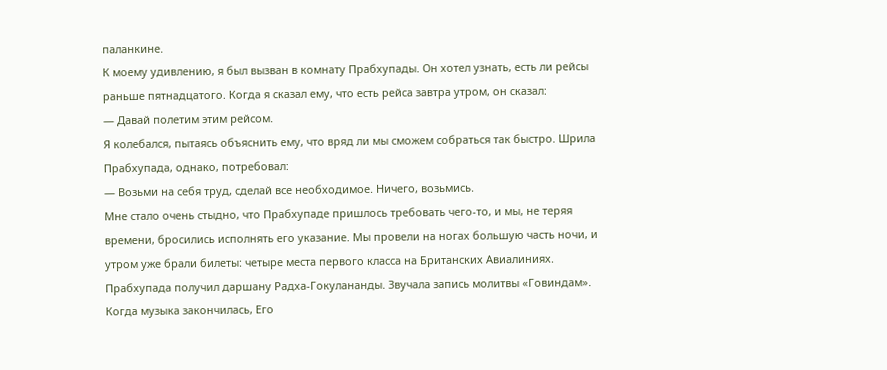паланкине.
К моему удивлению, я был вызван в комнату Прабхупады. Он хотел узнать, есть ли рейсы раньше пятнадцатого. Когда я сказал ему, что есть рейса завтра утром, он сказал:
— Давай полетим этим рейсом.
Я колебался, пытаясь объяснить ему, что вряд ли мы сможем собраться так быстро. Шрила Прабхупада, однако, потребовал:
— Возьми на себя труд, сделай все необходимое. Ничего, возьмись.
Мне стало очень стыдно, что Прабхупаде пришлось требовать чего-то, и мы, не теряя времени, бросились исполнять его указание. Мы провели на ногах большую часть ночи, и утром уже брали билеты: четыре места первого класса на Британских Авиалиниях.
Прабхупада получил даршану Радха-Гокулананды. Звучала запись молитвы «Говиндам». Когда музыка закончилась, Его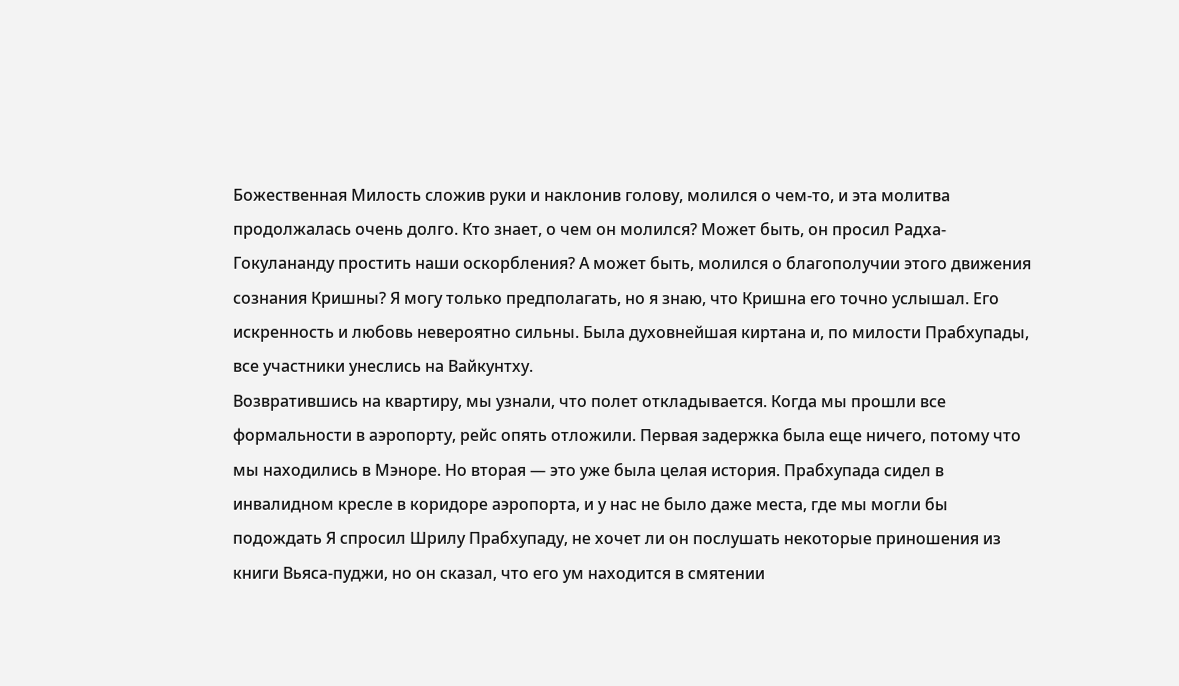Божественная Милость сложив руки и наклонив голову, молился о чем-то, и эта молитва продолжалась очень долго. Кто знает, о чем он молился? Может быть, он просил Радха-Гокулананду простить наши оскорбления? А может быть, молился о благополучии этого движения сознания Кришны? Я могу только предполагать, но я знаю, что Кришна его точно услышал. Его искренность и любовь невероятно сильны. Была духовнейшая киртана и, по милости Прабхупады, все участники унеслись на Вайкунтху.
Возвратившись на квартиру, мы узнали, что полет откладывается. Когда мы прошли все формальности в аэропорту, рейс опять отложили. Первая задержка была еще ничего, потому что мы находились в Мэноре. Но вторая — это уже была целая история. Прабхупада сидел в инвалидном кресле в коридоре аэропорта, и у нас не было даже места, где мы могли бы подождать Я спросил Шрилу Прабхупаду, не хочет ли он послушать некоторые приношения из книги Вьяса-пуджи, но он сказал, что его ум находится в смятении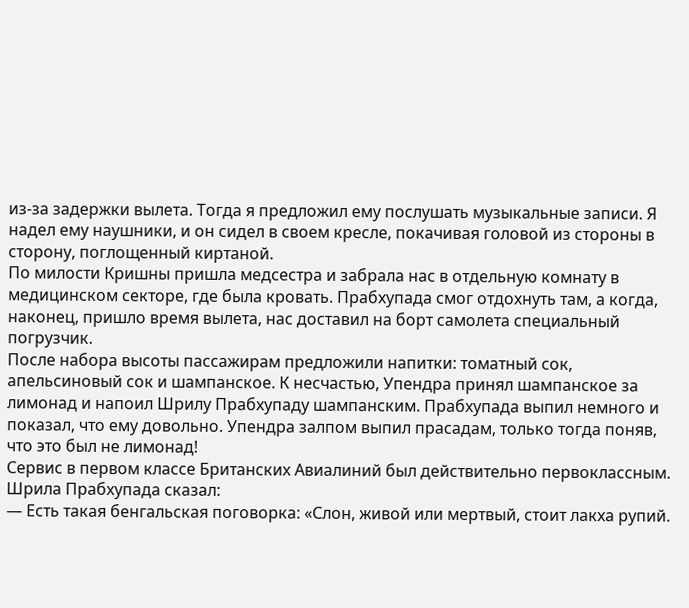из-за задержки вылета. Тогда я предложил ему послушать музыкальные записи. Я надел ему наушники, и он сидел в своем кресле, покачивая головой из стороны в сторону, поглощенный киртаной.
По милости Кришны пришла медсестра и забрала нас в отдельную комнату в медицинском секторе, где была кровать. Прабхупада смог отдохнуть там, а когда, наконец, пришло время вылета, нас доставил на борт самолета специальный погрузчик.
После набора высоты пассажирам предложили напитки: томатный сок, апельсиновый сок и шампанское. К несчастью, Упендра принял шампанское за лимонад и напоил Шрилу Прабхупаду шампанским. Прабхупада выпил немного и показал, что ему довольно. Упендра залпом выпил прасадам, только тогда поняв, что это был не лимонад!
Сервис в первом классе Британских Авиалиний был действительно первоклассным. Шрила Прабхупада сказал:
— Есть такая бенгальская поговорка: «Слон, живой или мертвый, стоит лакха рупий.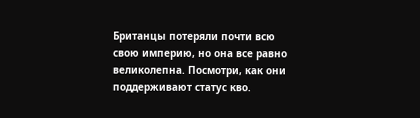Британцы потеряли почти всю свою империю, но она все равно великолепна. Посмотри, как они поддерживают статус кво.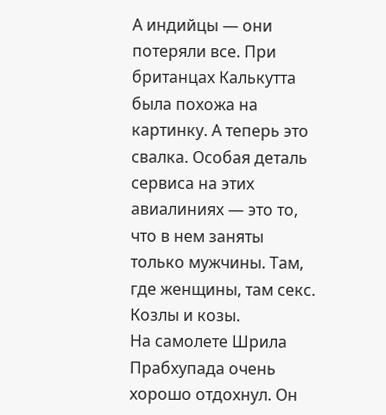А индийцы — они потеряли все. При британцах Калькутта была похожа на картинку. А теперь это свалка. Особая деталь сервиса на этих авиалиниях — это то, что в нем заняты только мужчины. Там, где женщины, там секс. Козлы и козы.
На самолете Шрила Прабхупада очень хорошо отдохнул. Он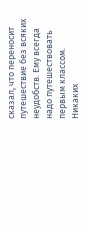сказал, что переносит путешествие без всяких неудобств. Ему всегда надо путешествовать первым классом.
Никаких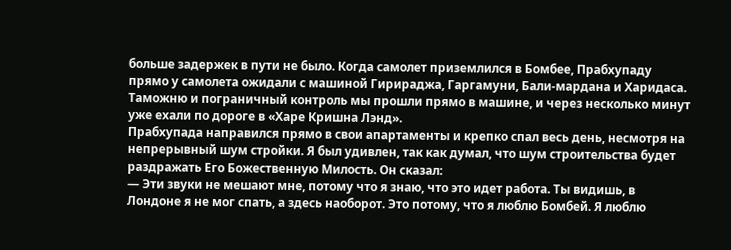больше задержек в пути не было. Когда самолет приземлился в Бомбее, Прабхупаду прямо у самолета ожидали с машиной Гирираджа, Гаргамуни, Бали-мардана и Харидаса. Таможню и пограничный контроль мы прошли прямо в машине, и через несколько минут уже ехали по дороге в «Харе Кришна Лэнд».
Прабхупада направился прямо в свои апартаменты и крепко спал весь день, несмотря на непрерывный шум стройки. Я был удивлен, так как думал, что шум строительства будет раздражать Его Божественную Милость. Он сказал:
— Эти звуки не мешают мне, потому что я знаю, что это идет работа. Ты видишь, в Лондоне я не мог спать, а здесь наоборот. Это потому, что я люблю Бомбей. Я люблю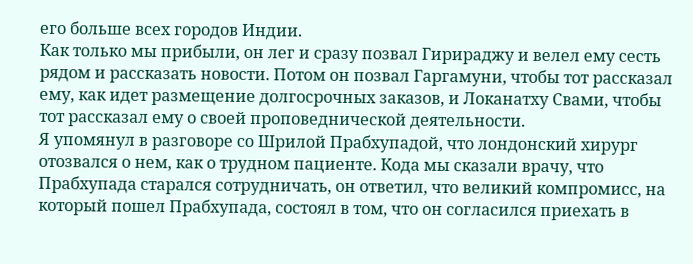его больше всех городов Индии.
Как только мы прибыли, он лег и сразу позвал Гирираджу и велел ему сесть рядом и рассказать новости. Потом он позвал Гаргамуни, чтобы тот рассказал ему, как идет размещение долгосрочных заказов, и Локанатху Свами, чтобы тот рассказал ему о своей проповеднической деятельности.
Я упомянул в разговоре со Шрилой Прабхупадой, что лондонский хирург отозвался о нем, как о трудном пациенте. Кода мы сказали врачу, что Прабхупада старался сотрудничать, он ответил, что великий компромисс, на который пошел Прабхупада, состоял в том, что он согласился приехать в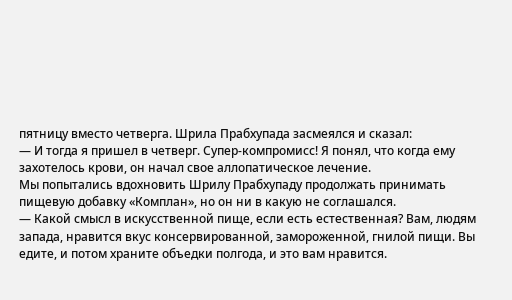пятницу вместо четверга. Шрила Прабхупада засмеялся и сказал:
— И тогда я пришел в четверг. Супер-компромисс! Я понял, что когда ему захотелось крови, он начал свое аллопатическое лечение.
Мы попытались вдохновить Шрилу Прабхупаду продолжать принимать пищевую добавку «Комплан», но он ни в какую не соглашался.
— Какой смысл в искусственной пище, если есть естественная? Вам, людям запада, нравится вкус консервированной, замороженной, гнилой пищи. Вы едите, и потом храните объедки полгода, и это вам нравится.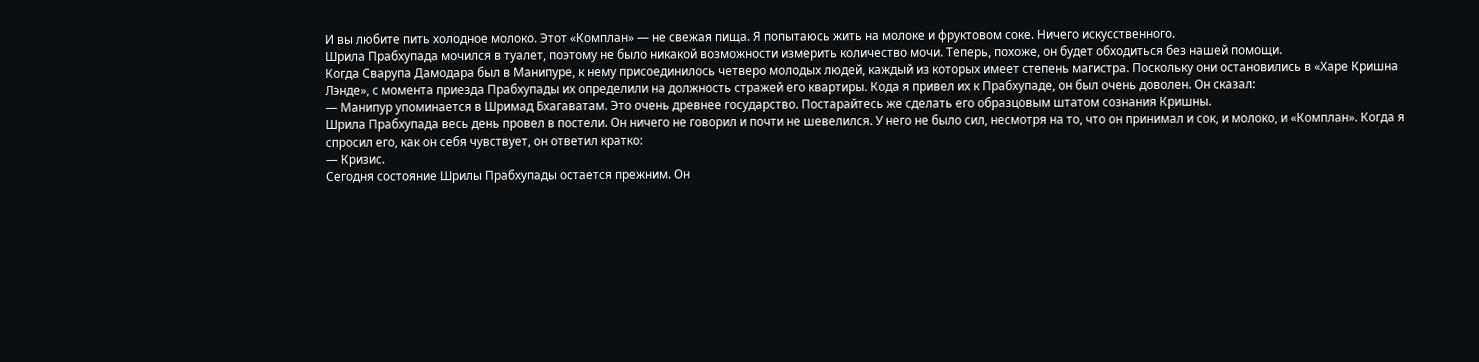И вы любите пить холодное молоко. Этот «Комплан» — не свежая пища. Я попытаюсь жить на молоке и фруктовом соке. Ничего искусственного.
Шрила Прабхупада мочился в туалет, поэтому не было никакой возможности измерить количество мочи. Теперь, похоже, он будет обходиться без нашей помощи.
Когда Сварупа Дамодара был в Манипуре, к нему присоединилось четверо молодых людей, каждый из которых имеет степень магистра. Поскольку они остановились в «Харе Кришна Лэнде», с момента приезда Прабхупады их определили на должность стражей его квартиры. Кода я привел их к Прабхупаде, он был очень доволен. Он сказал:
— Манипур упоминается в Шримад Бхагаватам. Это очень древнее государство. Постарайтесь же сделать его образцовым штатом сознания Кришны.
Шрила Прабхупада весь день провел в постели. Он ничего не говорил и почти не шевелился. У него не было сил, несмотря на то, что он принимал и сок, и молоко, и «Комплан». Когда я спросил его, как он себя чувствует, он ответил кратко:
— Кризис.
Сегодня состояние Шрилы Прабхупады остается прежним. Он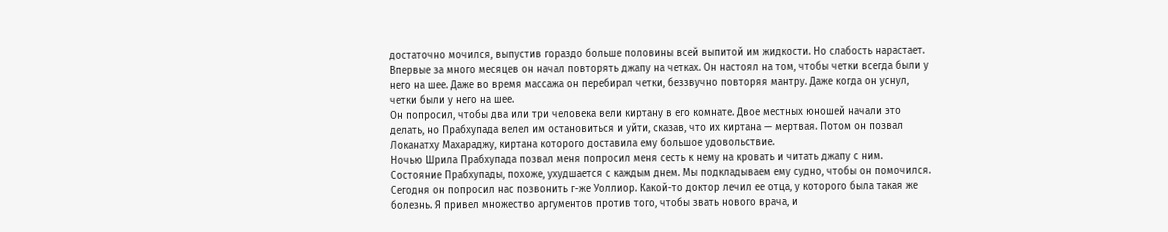достаточно мочился, выпустив гораздо больше половины всей выпитой им жидкости. Но слабость нарастает. Впервые за много месяцев он начал повторять джапу на четках. Он настоял на том, чтобы четки всегда были у него на шее. Даже во время массажа он перебирал четки, беззвучно повторяя мантру. Даже когда он уснул, четки были у него на шее.
Он попросил, чтобы два или три человека вели киртану в его комнате. Двое местных юношей начали это делать, но Прабхупада велел им остановиться и уйти, сказав, что их киртана — мертвая. Потом он позвал Локанатху Махараджу, киртана которого доставила ему большое удовольствие.
Ночью Шрила Прабхупада позвал меня попросил меня сесть к нему на кровать и читать джапу с ним.
Состояние Прабхупады, похоже, ухудшается с каждым днем. Мы подкладываем ему судно, чтобы он помочился.
Сегодня он попросил нас позвонить г-же Уоллиор. Какой-то доктор лечил ее отца, у которого была такая же болезнь. Я привел множество аргументов против того, чтобы звать нового врача, и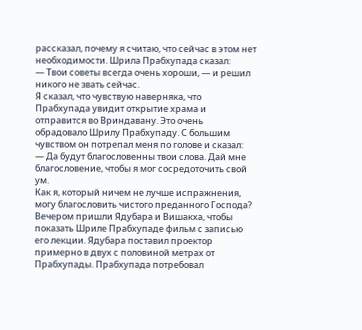рассказал, почему я считаю, что сейчас в этом нет необходимости. Шрила Прабхупада сказал:
— Твои советы всегда очень хороши, — и решил никого не звать сейчас.
Я сказал, что чувствую наверняка, что Прабхупада увидит открытие храма и отправится во Вриндавану. Это очень обрадовало Шрилу Прабхупаду. С большим чувством он потрепал меня по голове и сказал:
— Да будут благословенны твои слова. Дай мне благословение, чтобы я мог сосредоточить свой ум.
Как я, который ничем не лучше испражнения, могу благословить чистого преданного Господа?
Вечером пришли Ядубара и Вишакха, чтобы показать Шриле Прабхупаде фильм с записью его лекции. Ядубара поставил проектор примерно в двух с половиной метрах от Прабхупады. Прабхупада потребовал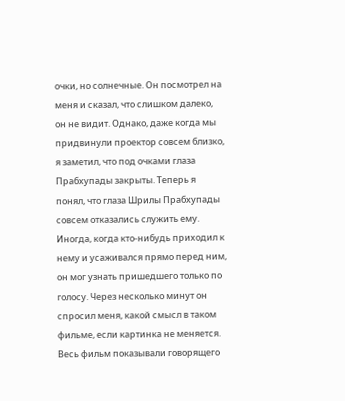очки, но солнечные. Он посмотрел на меня и сказал, что слишком далеко, он не видит. Однако, даже когда мы придвинули проектор совсем близко, я заметил, что под очками глаза Прабхупады закрыты. Теперь я понял, что глаза Шрилы Прабхупады совсем отказались служить ему. Иногда, когда кто-нибудь приходил к нему и усаживался прямо перед ним, он мог узнать пришедшего только по голосу. Через несколько минут он спросил меня, какой смысл в таком фильме, если картинка не меняется. Весь фильм показывали говорящего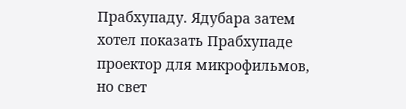Прабхупаду. Ядубара затем хотел показать Прабхупаде проектор для микрофильмов, но свет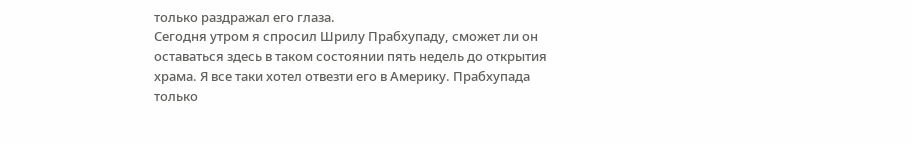только раздражал его глаза.
Сегодня утром я спросил Шрилу Прабхупаду, сможет ли он оставаться здесь в таком состоянии пять недель до открытия храма. Я все таки хотел отвезти его в Америку. Прабхупада только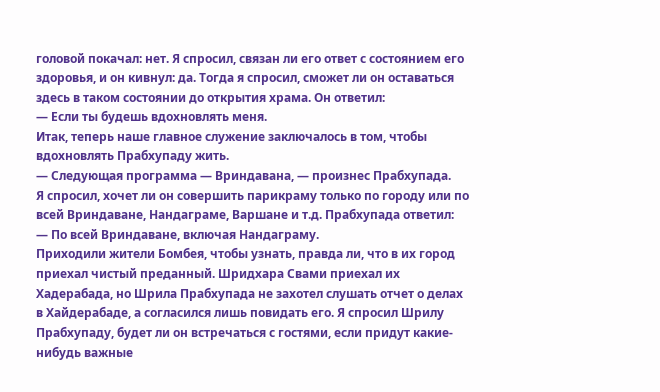головой покачал: нет. Я спросил, связан ли его ответ с состоянием его здоровья, и он кивнул: да. Тогда я спросил, сможет ли он оставаться здесь в таком состоянии до открытия храма. Он ответил:
— Если ты будешь вдохновлять меня.
Итак, теперь наше главное служение заключалось в том, чтобы вдохновлять Прабхупаду жить.
— Следующая программа — Вриндавана, — произнес Прабхупада.
Я спросил, хочет ли он совершить парикраму только по городу или по всей Вриндаване, Нандаграме, Варшане и т.д. Прабхупада ответил:
— По всей Вриндаване, включая Нандаграму.
Приходили жители Бомбея, чтобы узнать, правда ли, что в их город приехал чистый преданный. Шридхара Свами приехал их Хадерабада, но Шрила Прабхупада не захотел слушать отчет о делах в Хайдерабаде, а согласился лишь повидать его. Я спросил Шрилу Прабхупаду, будет ли он встречаться с гостями, если придут какие-нибудь важные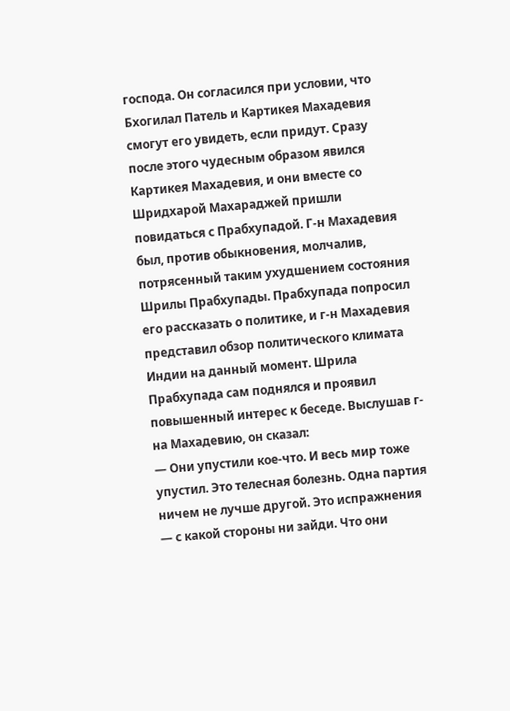господа. Он согласился при условии, что Бхогилал Патель и Картикея Махадевия смогут его увидеть, если придут. Сразу после этого чудесным образом явился Картикея Махадевия, и они вместе со Шридхарой Махараджей пришли повидаться с Прабхупадой. Г-н Махадевия был, против обыкновения, молчалив, потрясенный таким ухудшением состояния Шрилы Прабхупады. Прабхупада попросил его рассказать о политике, и г-н Махадевия представил обзор политического климата Индии на данный момент. Шрила Прабхупада сам поднялся и проявил повышенный интерес к беседе. Выслушав г-на Махадевию, он сказал:
— Они упустили кое-что. И весь мир тоже упустил. Это телесная болезнь. Одна партия ничем не лучше другой. Это испражнения — с какой стороны ни зайди. Что они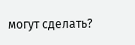могут сделать?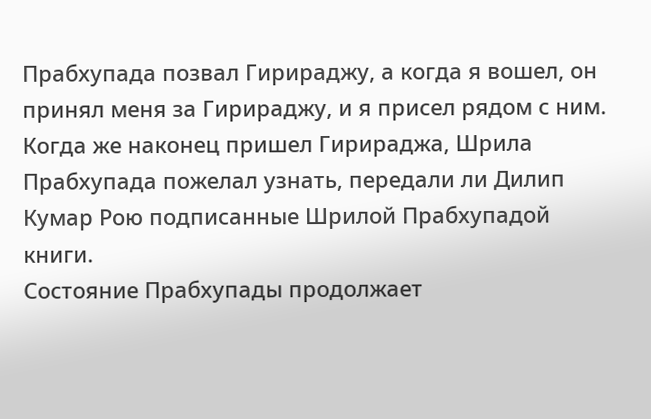Прабхупада позвал Гирираджу, а когда я вошел, он принял меня за Гирираджу, и я присел рядом с ним. Когда же наконец пришел Гирираджа, Шрила Прабхупада пожелал узнать, передали ли Дилип Кумар Рою подписанные Шрилой Прабхупадой книги.
Состояние Прабхупады продолжает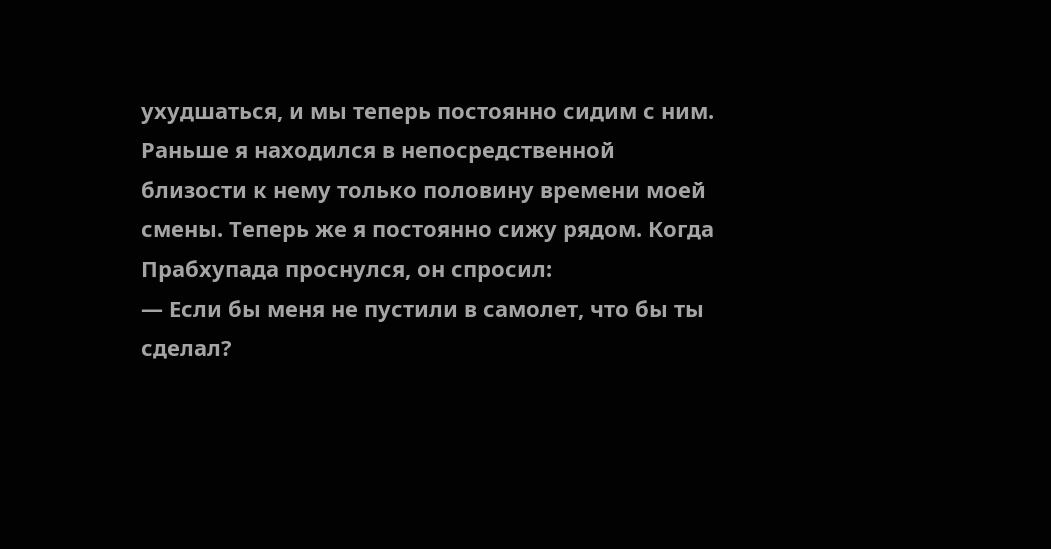ухудшаться, и мы теперь постоянно сидим с ним. Раньше я находился в непосредственной близости к нему только половину времени моей смены. Теперь же я постоянно сижу рядом. Когда Прабхупада проснулся, он спросил:
— Если бы меня не пустили в самолет, что бы ты сделал?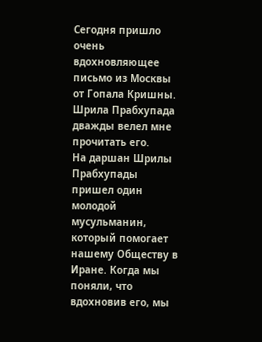Сегодня пришло очень вдохновляющее письмо из Москвы от Гопала Кришны. Шрила Прабхупада дважды велел мне прочитать его.
На даршан Шрилы Прабхупады пришел один молодой мусульманин, который помогает нашему Обществу в Иране. Когда мы поняли, что вдохновив его, мы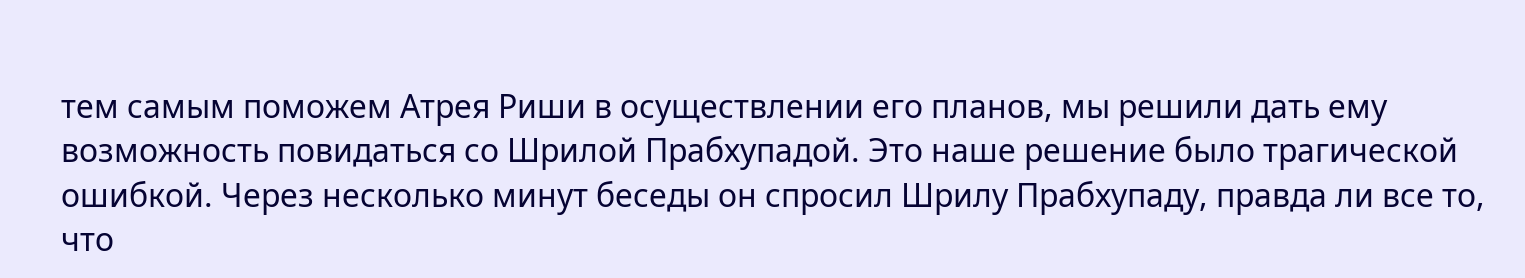тем самым поможем Атрея Риши в осуществлении его планов, мы решили дать ему возможность повидаться со Шрилой Прабхупадой. Это наше решение было трагической ошибкой. Через несколько минут беседы он спросил Шрилу Прабхупаду, правда ли все то, что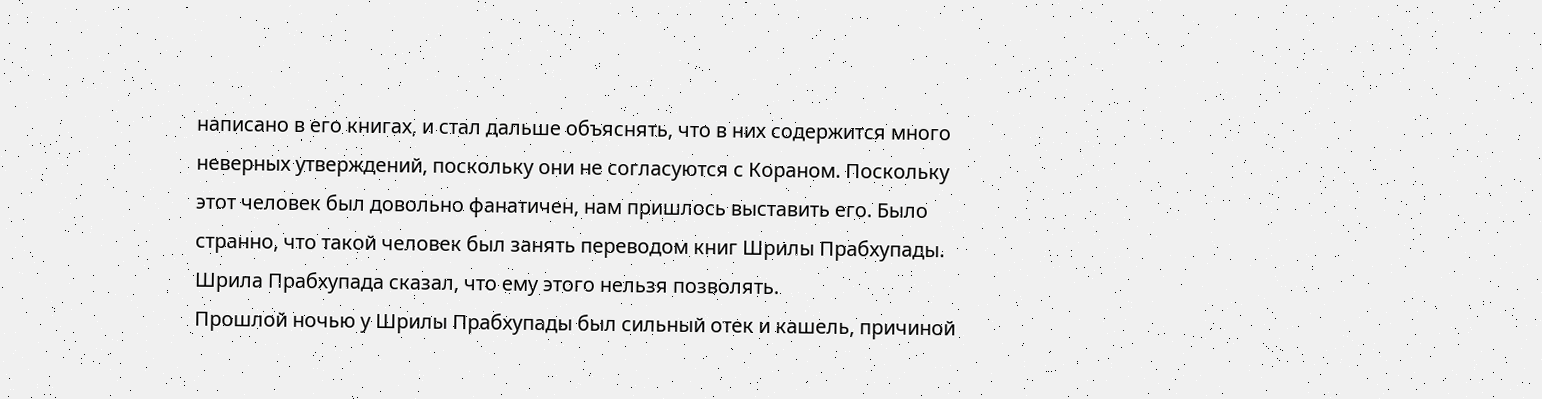написано в его книгах, и стал дальше объяснять, что в них содержится много неверных утверждений, поскольку они не согласуются с Кораном. Поскольку этот человек был довольно фанатичен, нам пришлось выставить его. Было странно, что такой человек был занять переводом книг Шрилы Прабхупады. Шрила Прабхупада сказал, что ему этого нельзя позволять.
Прошлой ночью у Шрилы Прабхупады был сильный отек и кашель, причиной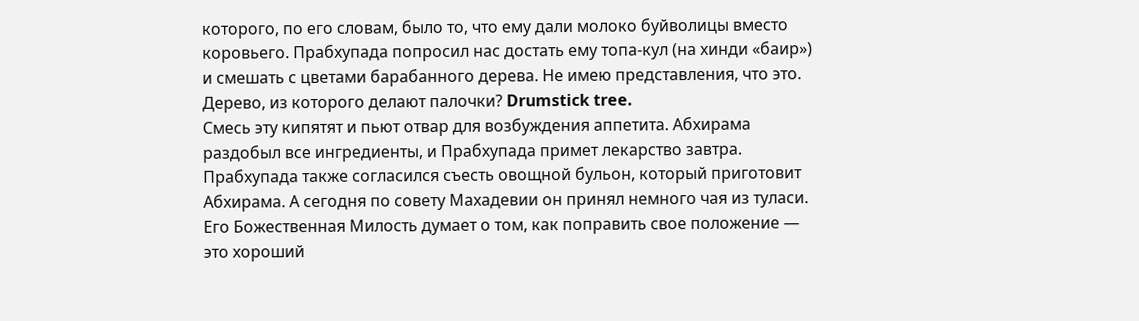которого, по его словам, было то, что ему дали молоко буйволицы вместо коровьего. Прабхупада попросил нас достать ему топа-кул (на хинди «баир») и смешать с цветами барабанного дерева. Не имею представления, что это. Дерево, из которого делают палочки? Drumstick tree.
Смесь эту кипятят и пьют отвар для возбуждения аппетита. Абхирама раздобыл все ингредиенты, и Прабхупада примет лекарство завтра. Прабхупада также согласился съесть овощной бульон, который приготовит Абхирама. А сегодня по совету Махадевии он принял немного чая из туласи. Его Божественная Милость думает о том, как поправить свое положение — это хороший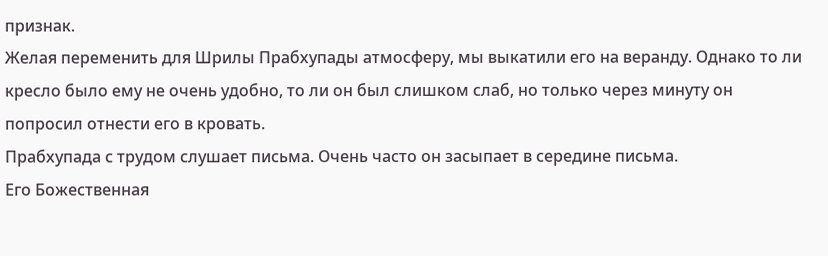признак.
Желая переменить для Шрилы Прабхупады атмосферу, мы выкатили его на веранду. Однако то ли кресло было ему не очень удобно, то ли он был слишком слаб, но только через минуту он попросил отнести его в кровать.
Прабхупада с трудом слушает письма. Очень часто он засыпает в середине письма.
Его Божественная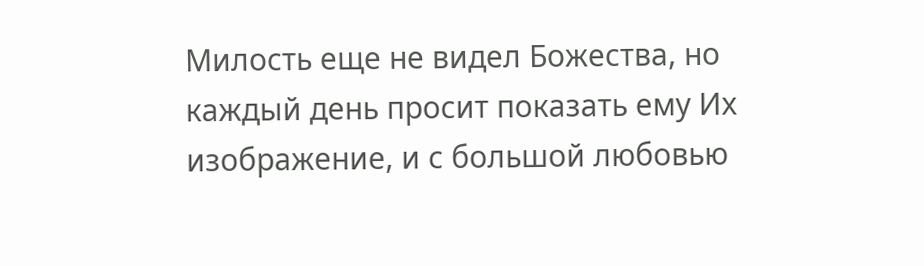Милость еще не видел Божества, но каждый день просит показать ему Их изображение, и с большой любовью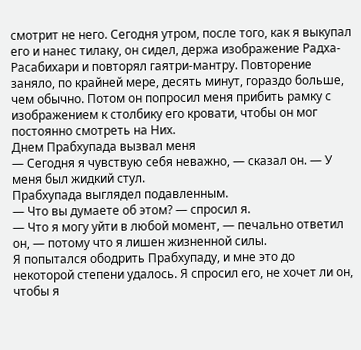смотрит не него. Сегодня утром, после того, как я выкупал его и нанес тилаку, он сидел, держа изображение Радха-Расабихари и повторял гаятри-мантру. Повторение заняло, по крайней мере, десять минут, гораздо больше, чем обычно. Потом он попросил меня прибить рамку с изображением к столбику его кровати, чтобы он мог постоянно смотреть на Них.
Днем Прабхупада вызвал меня
— Сегодня я чувствую себя неважно, — сказал он. — У меня был жидкий стул.
Прабхупада выглядел подавленным.
— Что вы думаете об этом? — спросил я.
— Что я могу уйти в любой момент, — печально ответил он, — потому что я лишен жизненной силы.
Я попытался ободрить Прабхупаду, и мне это до некоторой степени удалось. Я спросил его, не хочет ли он, чтобы я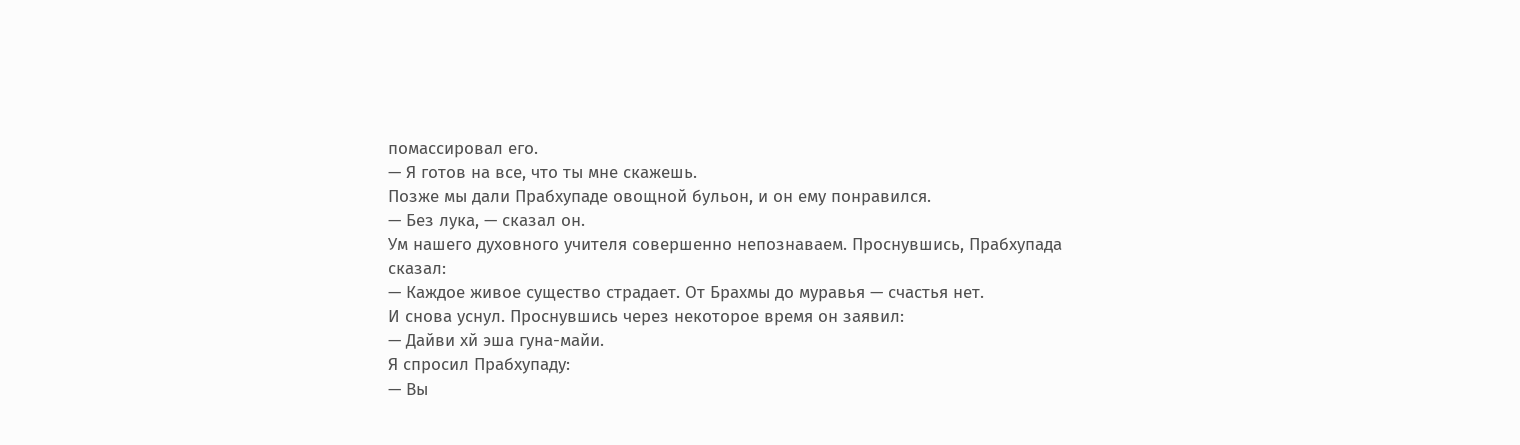помассировал его.
— Я готов на все, что ты мне скажешь.
Позже мы дали Прабхупаде овощной бульон, и он ему понравился.
— Без лука, — сказал он.
Ум нашего духовного учителя совершенно непознаваем. Проснувшись, Прабхупада сказал:
— Каждое живое существо страдает. От Брахмы до муравья — счастья нет.
И снова уснул. Проснувшись через некоторое время он заявил:
— Дайви хй эша гуна-майи.
Я спросил Прабхупаду:
— Вы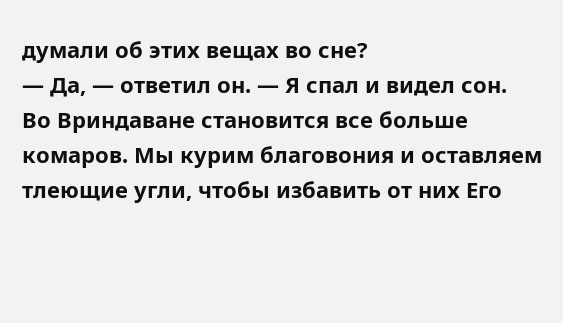думали об этих вещах во сне?
— Да, — ответил он. — Я спал и видел сон.
Во Вриндаване становится все больше комаров. Мы курим благовония и оставляем тлеющие угли, чтобы избавить от них Его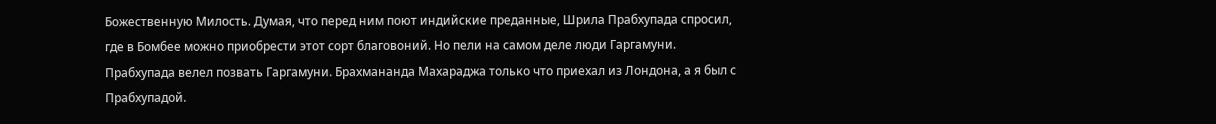Божественную Милость. Думая, что перед ним поют индийские преданные, Шрила Прабхупада спросил, где в Бомбее можно приобрести этот сорт благовоний. Но пели на самом деле люди Гаргамуни. Прабхупада велел позвать Гаргамуни. Брахмананда Махараджа только что приехал из Лондона, а я был с Прабхупадой.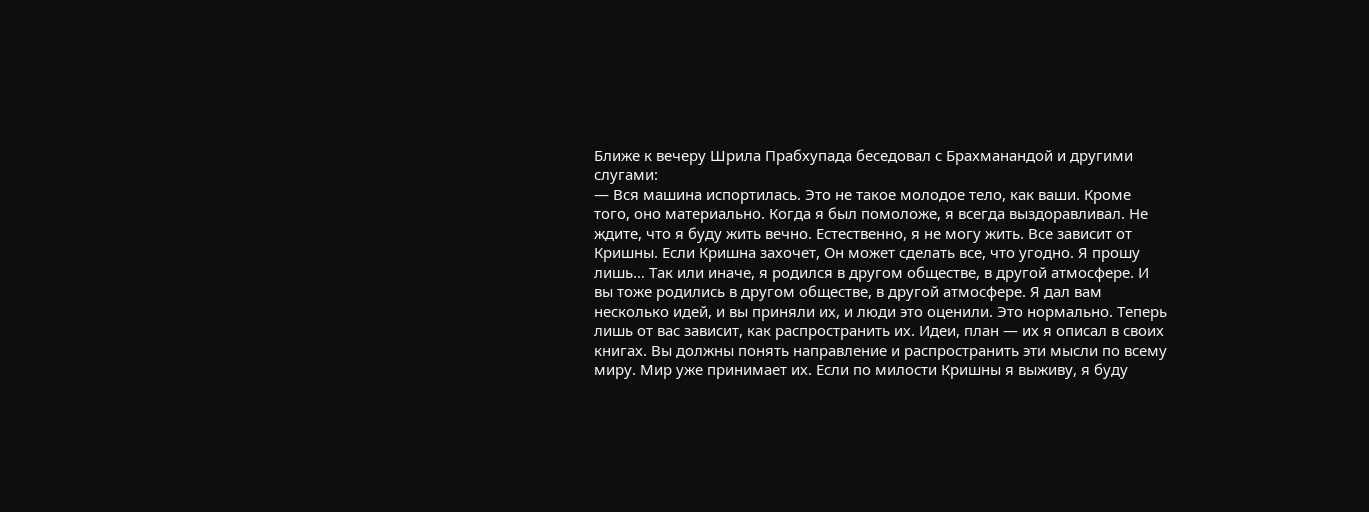Ближе к вечеру Шрила Прабхупада беседовал с Брахманандой и другими слугами:
— Вся машина испортилась. Это не такое молодое тело, как ваши. Кроме того, оно материально. Когда я был помоложе, я всегда выздоравливал. Не ждите, что я буду жить вечно. Естественно, я не могу жить. Все зависит от Кришны. Если Кришна захочет, Он может сделать все, что угодно. Я прошу лишь… Так или иначе, я родился в другом обществе, в другой атмосфере. И вы тоже родились в другом обществе, в другой атмосфере. Я дал вам несколько идей, и вы приняли их, и люди это оценили. Это нормально. Теперь лишь от вас зависит, как распространить их. Идеи, план — их я описал в своих книгах. Вы должны понять направление и распространить эти мысли по всему миру. Мир уже принимает их. Если по милости Кришны я выживу, я буду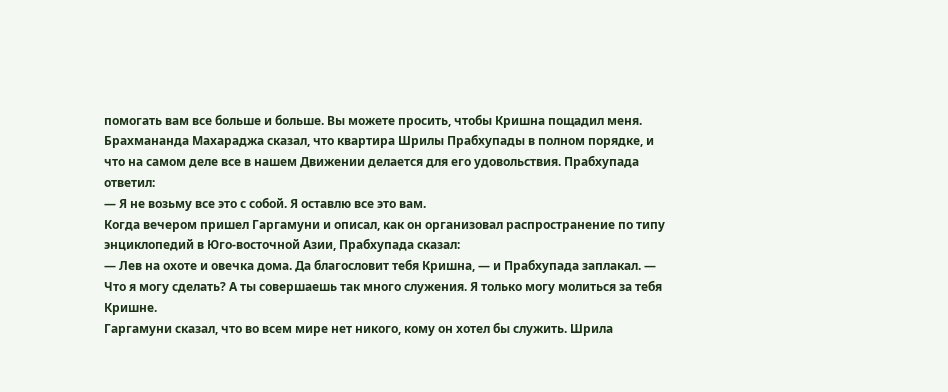помогать вам все больше и больше. Вы можете просить, чтобы Кришна пощадил меня.
Брахмананда Махараджа сказал, что квартира Шрилы Прабхупады в полном порядке, и что на самом деле все в нашем Движении делается для его удовольствия. Прабхупада ответил:
— Я не возьму все это с собой. Я оставлю все это вам.
Когда вечером пришел Гаргамуни и описал, как он организовал распространение по типу энциклопедий в Юго-восточной Азии, Прабхупада сказал:
— Лев на охоте и овечка дома. Да благословит тебя Кришна, — и Прабхупада заплакал. — Что я могу сделать? А ты совершаешь так много служения. Я только могу молиться за тебя Кришне.
Гаргамуни сказал, что во всем мире нет никого, кому он хотел бы служить. Шрила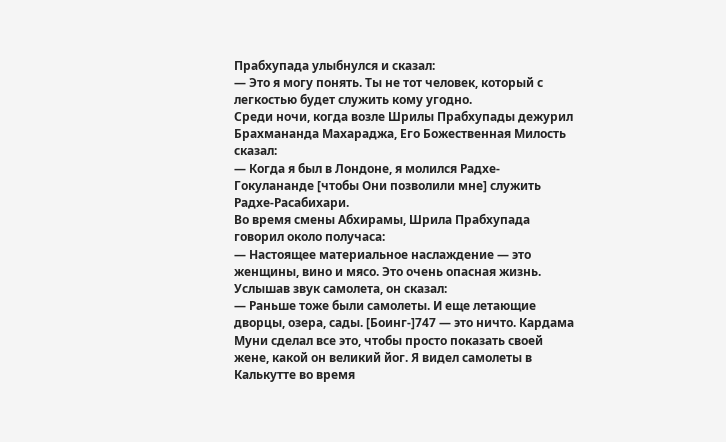Прабхупада улыбнулся и сказал:
— Это я могу понять. Ты не тот человек, который с легкостью будет служить кому угодно.
Среди ночи, когда возле Шрилы Прабхупады дежурил Брахмананда Махараджа, Его Божественная Милость сказал:
— Когда я был в Лондоне, я молился Радхе-Гокулананде [чтобы Они позволили мне] служить Радхе-Расабихари.
Во время смены Абхирамы, Шрила Прабхупада говорил около получаса:
— Настоящее материальное наслаждение — это женщины, вино и мясо. Это очень опасная жизнь.
Услышав звук самолета, он сказал:
— Раньше тоже были самолеты. И еще летающие дворцы, озера, сады. [Боинг-]747 — это ничто. Кардама Муни сделал все это, чтобы просто показать своей жене, какой он великий йог. Я видел самолеты в Калькутте во время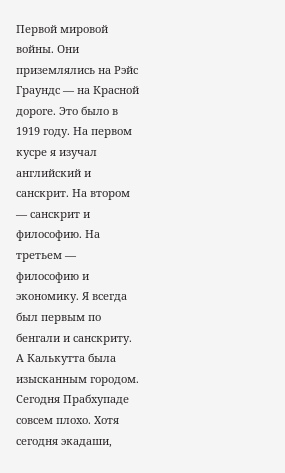Первой мировой войны. Они приземлялись на Рэйс Граундс — на Красной дороге. Это было в 1919 году. На первом кусре я изучал английский и санскрит. На втором — санскрит и философию. На третьем — философию и экономику. Я всегда был первым по бенгали и санскриту. А Калькутта была изысканным городом.
Сегодня Прабхупаде совсем плохо. Хотя сегодня экадаши,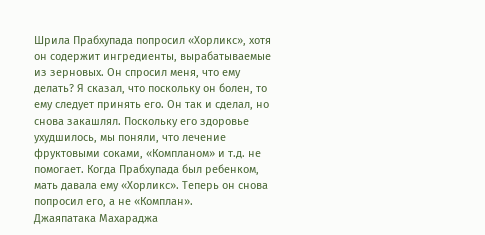Шрила Прабхупада попросил «Хорликс», хотя он содержит ингредиенты, вырабатываемые из зерновых. Он спросил меня, что ему делать? Я сказал, что поскольку он болен, то ему следует принять его. Он так и сделал, но снова закашлял. Поскольку его здоровье ухудшилось, мы поняли, что лечение фруктовыми соками, «Компланом» и т.д. не помогает. Когда Прабхупада был ребенком, мать давала ему «Хорликс». Теперь он снова попросил его, а не «Комплан».
Джаяпатака Махараджа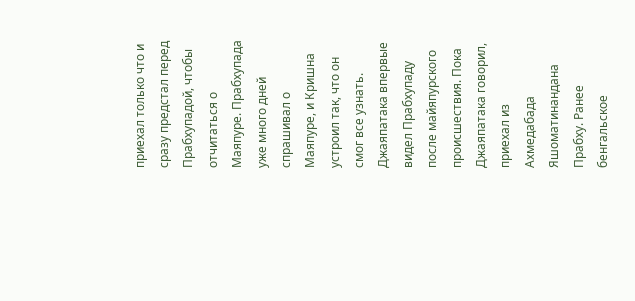приехал только что и сразу предстал перед Прабхупадой, чтобы отчитаться о Маяпуре. Прабхупада уже много дней спрашивал о Маяпуре, и Кришна устроил так, что он смог все узнать. Джаяпатака впервые видел Прабхупаду после майяпурского происшествия. Пока Джаяпатака говорил, приехал из Ахмедабада Яшоматинандана Прабху. Ранее бенгальское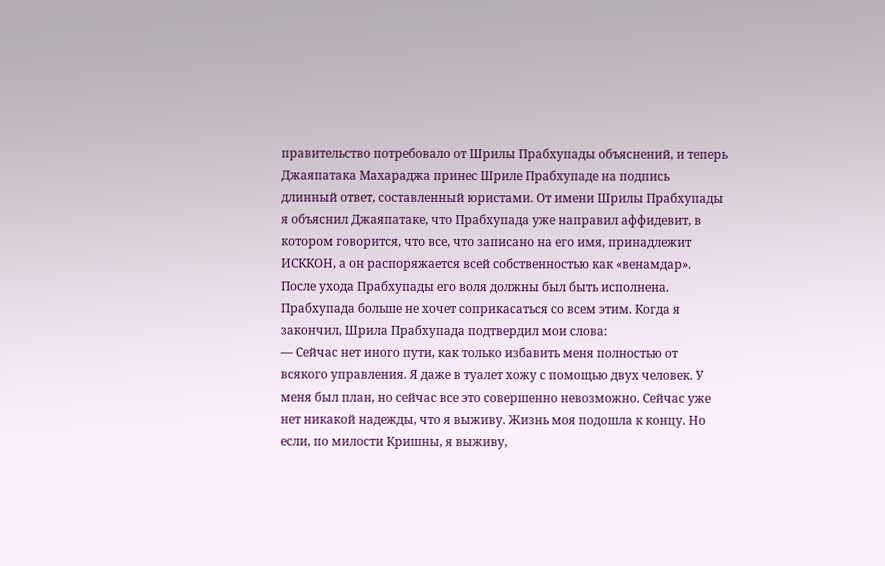правительство потребовало от Шрилы Прабхупады объяснений, и теперь Джаяпатака Махараджа принес Шриле Прабхупаде на подпись длинный ответ, составленный юристами. От имени Шрилы Прабхупады я объяснил Джаяпатаке, что Прабхупада уже направил аффидевит, в котором говорится, что все, что записано на его имя, принадлежит ИСККОН, а он распоряжается всей собственностью как «венамдар». После ухода Прабхупады его воля должны был быть исполнена. Прабхупада больше не хочет соприкасаться со всем этим. Когда я закончил, Шрила Прабхупада подтвердил мои слова:
— Сейчас нет иного пути, как только избавить меня полностью от всякого управления. Я даже в туалет хожу с помощью двух человек. У меня был план, но сейчас все это совершенно невозможно. Сейчас уже нет никакой надежды, что я выживу. Жизнь моя подошла к концу. Но если, по милости Кришны, я выживу,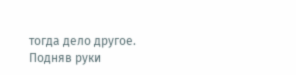тогда дело другое.
Подняв руки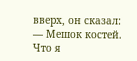вверх, он сказал:
— Мешок костей. Что я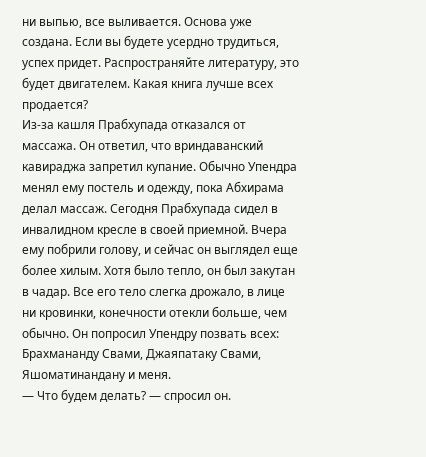ни выпью, все выливается. Основа уже создана. Если вы будете усердно трудиться, успех придет. Распространяйте литературу, это будет двигателем. Какая книга лучше всех продается?
Из-за кашля Прабхупада отказался от массажа. Он ответил, что вриндаванский кавираджа запретил купание. Обычно Упендра менял ему постель и одежду, пока Абхирама делал массаж. Сегодня Прабхупада сидел в инвалидном кресле в своей приемной. Вчера ему побрили голову, и сейчас он выглядел еще более хилым. Хотя было тепло, он был закутан в чадар. Все его тело слегка дрожало, в лице ни кровинки, конечности отекли больше, чем обычно. Он попросил Упендру позвать всех: Брахмананду Свами, Джаяпатаку Свами, Яшоматинандану и меня.
— Что будем делать? — спросил он.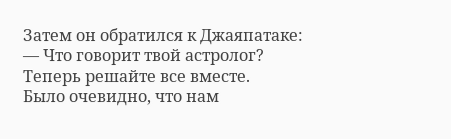Затем он обратился к Джаяпатаке:
— Что говорит твой астролог? Теперь решайте все вместе.
Было очевидно, что нам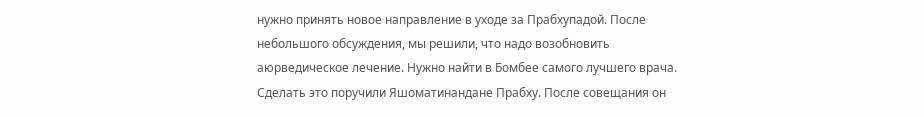нужно принять новое направление в уходе за Прабхупадой. После небольшого обсуждения, мы решили, что надо возобновить аюрведическое лечение. Нужно найти в Бомбее самого лучшего врача. Сделать это поручили Яшоматинандане Прабху. После совещания он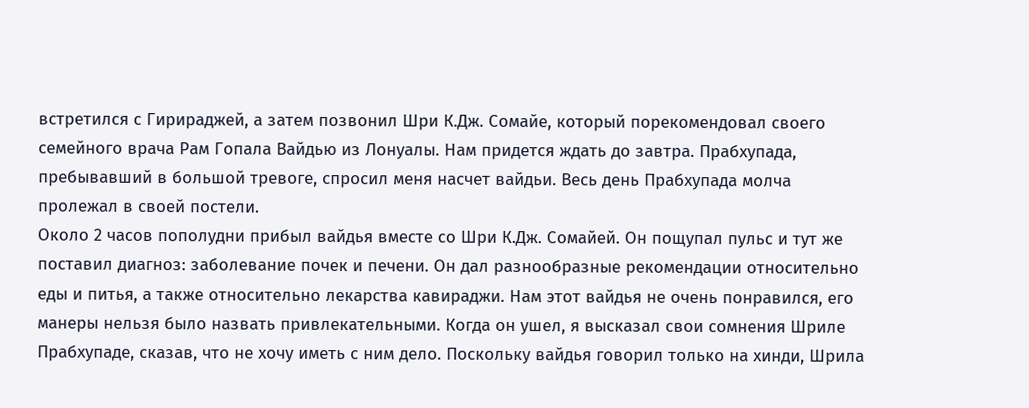встретился с Гирираджей, а затем позвонил Шри К.Дж. Сомайе, который порекомендовал своего семейного врача Рам Гопала Вайдью из Лонуалы. Нам придется ждать до завтра. Прабхупада, пребывавший в большой тревоге, спросил меня насчет вайдьи. Весь день Прабхупада молча пролежал в своей постели.
Около 2 часов пополудни прибыл вайдья вместе со Шри К.Дж. Сомайей. Он пощупал пульс и тут же поставил диагноз: заболевание почек и печени. Он дал разнообразные рекомендации относительно еды и питья, а также относительно лекарства кавираджи. Нам этот вайдья не очень понравился, его манеры нельзя было назвать привлекательными. Когда он ушел, я высказал свои сомнения Шриле Прабхупаде, сказав, что не хочу иметь с ним дело. Поскольку вайдья говорил только на хинди, Шрила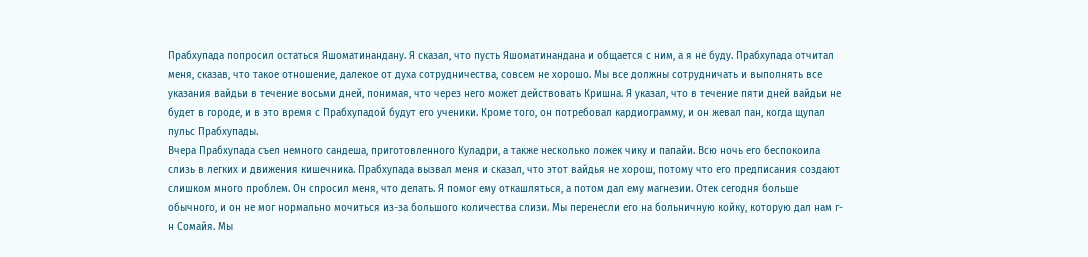Прабхупада попросил остаться Яшоматинандану. Я сказал, что пусть Яшоматинандана и общается с ним, а я не буду. Прабхупада отчитал меня, сказав, что такое отношение, далекое от духа сотрудничества, совсем не хорошо. Мы все должны сотрудничать и выполнять все указания вайдьи в течение восьми дней, понимая, что через него может действовать Кришна. Я указал, что в течение пяти дней вайдьи не будет в городе, и в это время с Прабхупадой будут его ученики. Кроме того, он потребовал кардиограмму, и он жевал пан, когда щупал пульс Прабхупады.
Вчера Прабхупада съел немного сандеша, приготовленного Куладри, а также несколько ложек чику и папайи. Всю ночь его беспокоила слизь в легких и движения кишечника. Прабхупада вызвал меня и сказал, что этот вайдья не хорош, потому что его предписания создают слишком много проблем. Он спросил меня, что делать. Я помог ему откашляться, а потом дал ему магнезии. Отек сегодня больше обычного, и он не мог нормально мочиться из-за большого количества слизи. Мы перенесли его на больничную койку, которую дал нам г-н Сомайя. Мы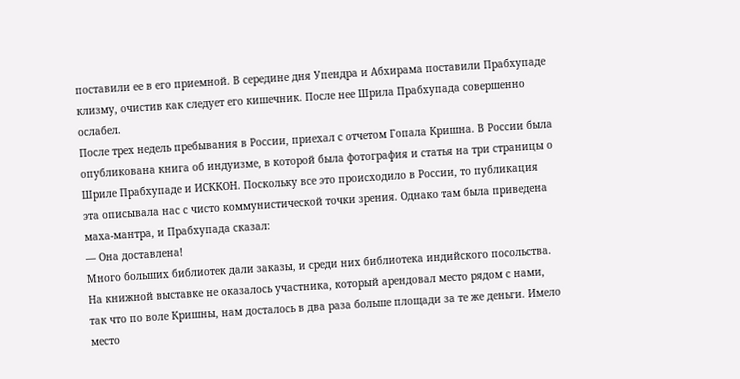поставили ее в его приемной. В середине дня Упендра и Абхирама поставили Прабхупаде клизму, очистив как следует его кишечник. После нее Шрила Прабхупада совершенно ослабел.
После трех недель пребывания в России, приехал с отчетом Гопала Кришна. В России была опубликована книга об индуизме, в которой была фотография и статья на три страницы о Шриле Прабхупаде и ИСККОН. Поскольку все это происходило в России, то публикация эта описывала нас с чисто коммунистической точки зрения. Однако там была приведена маха-мантра, и Прабхупада сказал:
— Она доставлена!
Много больших библиотек дали заказы, и среди них библиотека индийского посольства. На книжной выставке не оказалось участника, который арендовал место рядом с нами, так что по воле Кришны, нам досталось в два раза больше площади за те же деньги. Имело место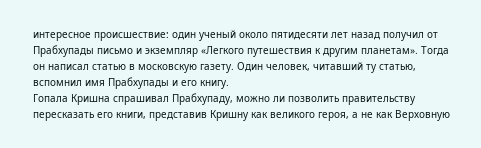интересное происшествие: один ученый около пятидесяти лет назад получил от Прабхупады письмо и экземпляр «Легкого путешествия к другим планетам». Тогда он написал статью в московскую газету. Один человек, читавший ту статью, вспомнил имя Прабхупады и его книгу.
Гопала Кришна спрашивал Прабхупаду, можно ли позволить правительству пересказать его книги, представив Кришну как великого героя, а не как Верховную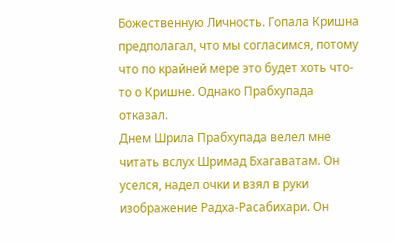Божественную Личность. Гопала Кришна предполагал, что мы согласимся, потому что по крайней мере это будет хоть что-то о Кришне. Однако Прабхупада отказал.
Днем Шрила Прабхупада велел мне читать вслух Шримад Бхагаватам. Он уселся, надел очки и взял в руки изображение Радха-Расабихари. Он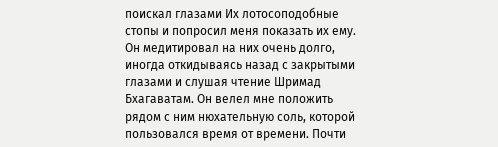поискал глазами Их лотосоподобные стопы и попросил меня показать их ему. Он медитировал на них очень долго, иногда откидываясь назад с закрытыми глазами и слушая чтение Шримад Бхагаватам. Он велел мне положить рядом с ним нюхательную соль, которой пользовался время от времени. Почти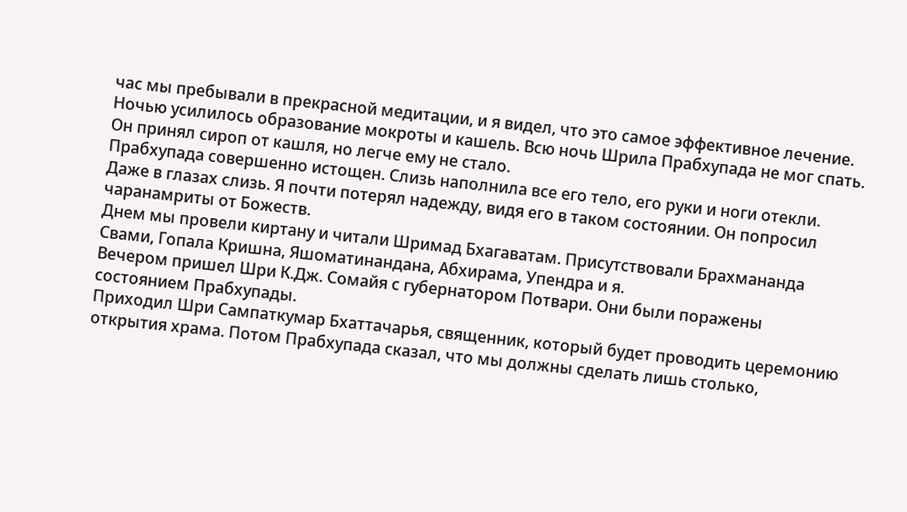час мы пребывали в прекрасной медитации, и я видел, что это самое эффективное лечение.
Ночью усилилось образование мокроты и кашель. Всю ночь Шрила Прабхупада не мог спать. Он принял сироп от кашля, но легче ему не стало.
Прабхупада совершенно истощен. Слизь наполнила все его тело, его руки и ноги отекли. Даже в глазах слизь. Я почти потерял надежду, видя его в таком состоянии. Он попросил чаранамриты от Божеств.
Днем мы провели киртану и читали Шримад Бхагаватам. Присутствовали Брахмананда Свами, Гопала Кришна, Яшоматинандана, Абхирама, Упендра и я.
Вечером пришел Шри К.Дж. Сомайя с губернатором Потвари. Они были поражены состоянием Прабхупады.
Приходил Шри Сампаткумар Бхаттачарья, священник, который будет проводить церемонию открытия храма. Потом Прабхупада сказал, что мы должны сделать лишь столько,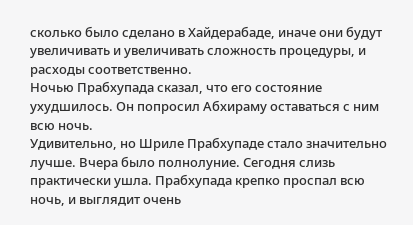сколько было сделано в Хайдерабаде, иначе они будут увеличивать и увеличивать сложность процедуры, и расходы соответственно.
Ночью Прабхупада сказал, что его состояние ухудшилось. Он попросил Абхираму оставаться с ним всю ночь.
Удивительно, но Шриле Прабхупаде стало значительно лучше. Вчера было полнолуние. Сегодня слизь практически ушла. Прабхупада крепко проспал всю ночь, и выглядит очень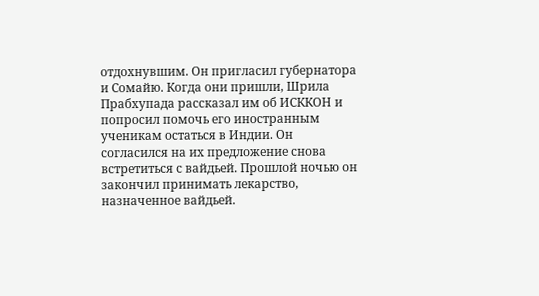отдохнувшим. Он пригласил губернатора и Сомайю. Когда они пришли, Шрила Прабхупада рассказал им об ИСККОН и попросил помочь его иностранным ученикам остаться в Индии. Он согласился на их предложение снова встретиться с вайдьей. Прошлой ночью он закончил принимать лекарство, назначенное вайдьей.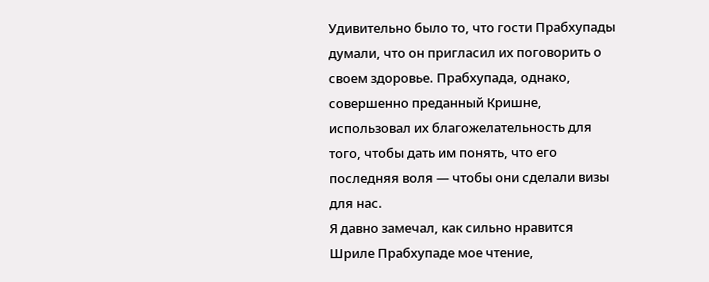Удивительно было то, что гости Прабхупады думали, что он пригласил их поговорить о своем здоровье. Прабхупада, однако, совершенно преданный Кришне, использовал их благожелательность для того, чтобы дать им понять, что его последняя воля — чтобы они сделали визы для нас.
Я давно замечал, как сильно нравится Шриле Прабхупаде мое чтение,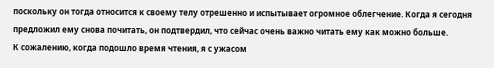поскольку он тогда относится к своему телу отрешенно и испытывает огромное облегчение. Когда я сегодня предложил ему снова почитать, он подтвердил, что сейчас очень важно читать ему как можно больше.
К сожалению, когда подошло время чтения, я с ужасом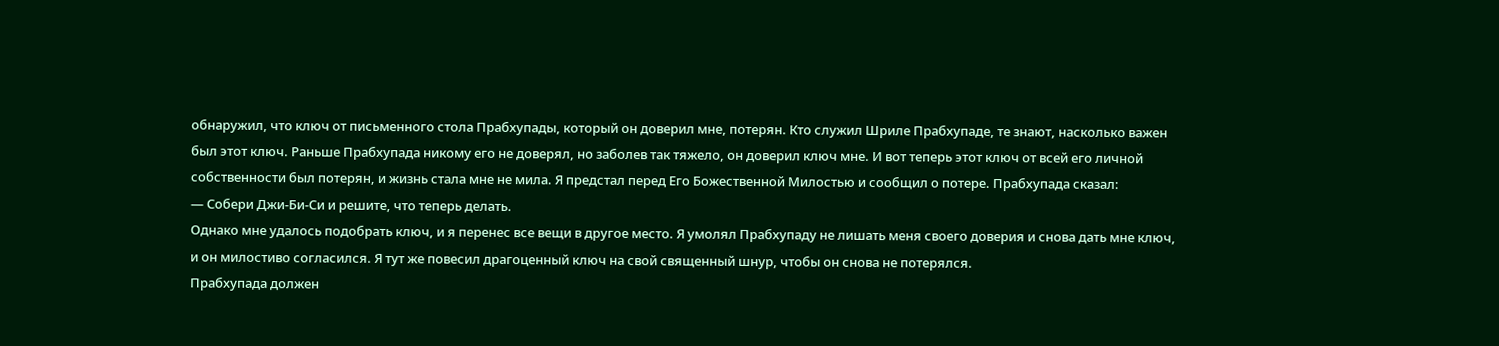обнаружил, что ключ от письменного стола Прабхупады, который он доверил мне, потерян. Кто служил Шриле Прабхупаде, те знают, насколько важен был этот ключ. Раньше Прабхупада никому его не доверял, но заболев так тяжело, он доверил ключ мне. И вот теперь этот ключ от всей его личной собственности был потерян, и жизнь стала мне не мила. Я предстал перед Его Божественной Милостью и сообщил о потере. Прабхупада сказал:
— Собери Джи-Би-Си и решите, что теперь делать.
Однако мне удалось подобрать ключ, и я перенес все вещи в другое место. Я умолял Прабхупаду не лишать меня своего доверия и снова дать мне ключ, и он милостиво согласился. Я тут же повесил драгоценный ключ на свой священный шнур, чтобы он снова не потерялся.
Прабхупада должен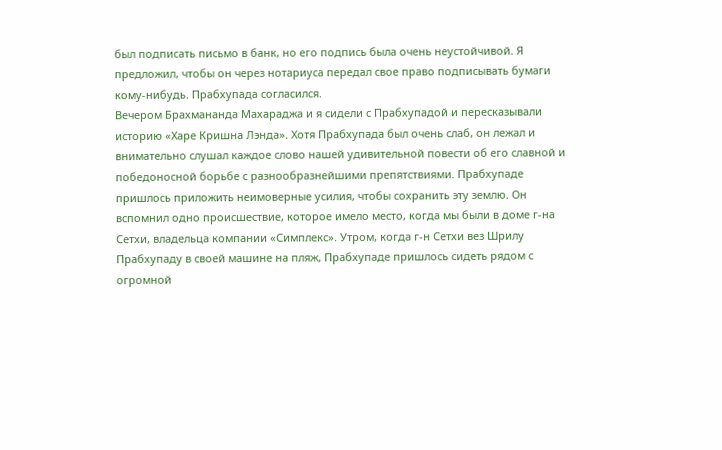был подписать письмо в банк, но его подпись была очень неустойчивой. Я предложил, чтобы он через нотариуса передал свое право подписывать бумаги кому-нибудь. Прабхупада согласился.
Вечером Брахмананда Махараджа и я сидели с Прабхупадой и пересказывали историю «Харе Кришна Лэнда». Хотя Прабхупада был очень слаб, он лежал и внимательно слушал каждое слово нашей удивительной повести об его славной и победоносной борьбе с разнообразнейшими препятствиями. Прабхупаде пришлось приложить неимоверные усилия, чтобы сохранить эту землю. Он вспомнил одно происшествие, которое имело место, когда мы были в доме г-на Сетхи, владельца компании «Симплекс». Утром, когда г-н Сетхи вез Шрилу Прабхупаду в своей машине на пляж, Прабхупаде пришлось сидеть рядом с огромной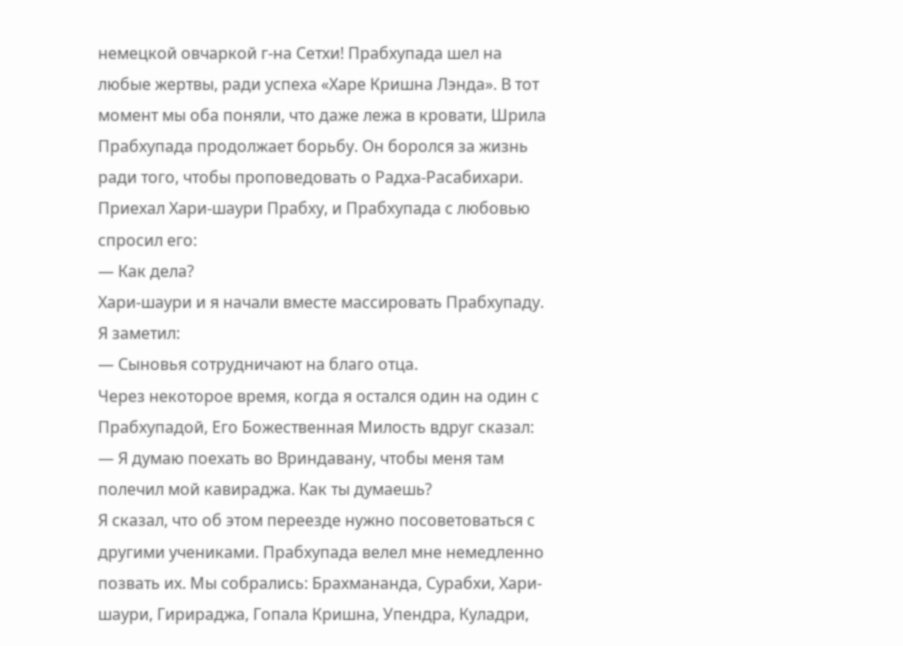немецкой овчаркой г-на Сетхи! Прабхупада шел на любые жертвы, ради успеха «Харе Кришна Лэнда». В тот момент мы оба поняли, что даже лежа в кровати, Шрила Прабхупада продолжает борьбу. Он боролся за жизнь ради того, чтобы проповедовать о Радха-Расабихари.
Приехал Хари-шаури Прабху, и Прабхупада с любовью спросил его:
— Как дела?
Хари-шаури и я начали вместе массировать Прабхупаду. Я заметил:
— Сыновья сотрудничают на благо отца.
Через некоторое время, когда я остался один на один с Прабхупадой, Его Божественная Милость вдруг сказал:
— Я думаю поехать во Вриндавану, чтобы меня там полечил мой кавираджа. Как ты думаешь?
Я сказал, что об этом переезде нужно посоветоваться с другими учениками. Прабхупада велел мне немедленно позвать их. Мы собрались: Брахмананда, Сурабхи, Хари-шаури, Гирираджа, Гопала Кришна, Упендра, Куладри,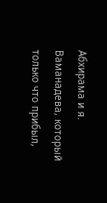Абхирама и я. Ваманадева, который только что прибыл,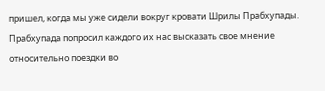пришел, когда мы уже сидели вокруг кровати Шрилы Прабхупады. Прабхупада попросил каждого их нас высказать свое мнение относительно поездки во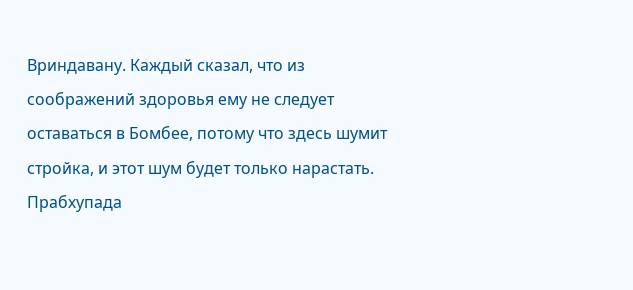Вриндавану. Каждый сказал, что из соображений здоровья ему не следует оставаться в Бомбее, потому что здесь шумит стройка, и этот шум будет только нарастать.
Прабхупада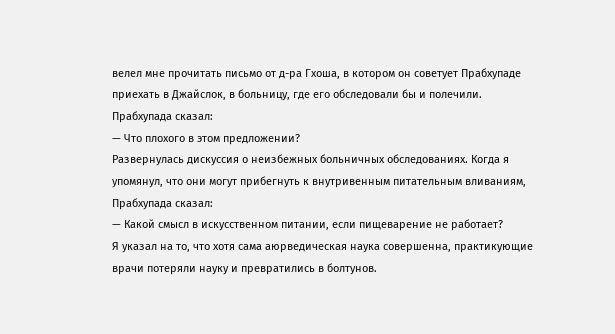велел мне прочитать письмо от д-ра Гхоша, в котором он советует Прабхупаде приехать в Джайслок, в больницу, где его обследовали бы и полечили. Прабхупада сказал:
— Что плохого в этом предложении?
Развернулась дискуссия о неизбежных больничных обследованиях. Когда я упомянул, что они могут прибегнуть к внутривенным питательным вливаниям, Прабхупада сказал:
— Какой смысл в искусственном питании, если пищеварение не работает?
Я указал на то, что хотя сама аюрведическая наука совершенна, практикующие врачи потеряли науку и превратились в болтунов.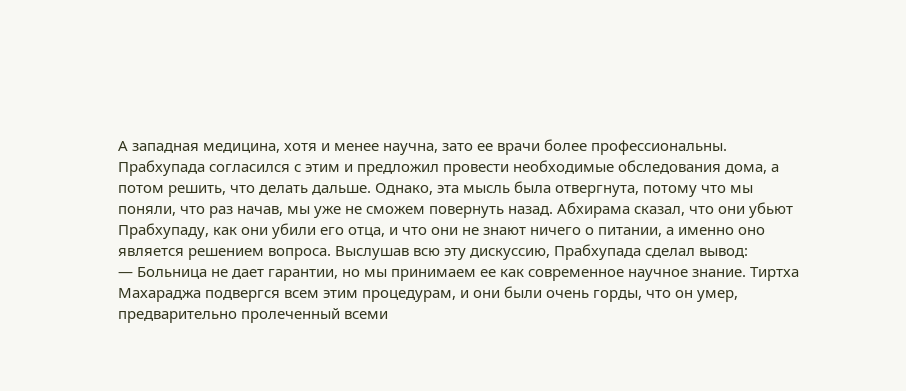А западная медицина, хотя и менее научна, зато ее врачи более профессиональны. Прабхупада согласился с этим и предложил провести необходимые обследования дома, а потом решить, что делать дальше. Однако, эта мысль была отвергнута, потому что мы поняли, что раз начав, мы уже не сможем повернуть назад. Абхирама сказал, что они убьют Прабхупаду, как они убили его отца, и что они не знают ничего о питании, а именно оно является решением вопроса. Выслушав всю эту дискуссию, Прабхупада сделал вывод:
— Больница не дает гарантии, но мы принимаем ее как современное научное знание. Тиртха Махараджа подвергся всем этим процедурам, и они были очень горды, что он умер, предварительно пролеченный всеми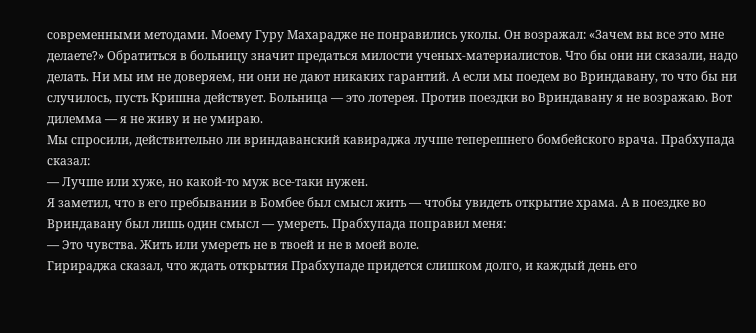современными методами. Моему Гуру Махарадже не понравились уколы. Он возражал: «Зачем вы все это мне делаете?» Обратиться в больницу значит предаться милости ученых-материалистов. Что бы они ни сказали, надо делать. Ни мы им не доверяем, ни они не дают никаких гарантий. А если мы поедем во Вриндавану, то что бы ни случилось, пусть Кришна действует. Больница — это лотерея. Против поездки во Вриндавану я не возражаю. Вот дилемма — я не живу и не умираю.
Мы спросили, действительно ли вриндаванский кавираджа лучше теперешнего бомбейского врача. Прабхупада сказал:
— Лучше или хуже, но какой-то муж все-таки нужен.
Я заметил, что в его пребывании в Бомбее был смысл жить — чтобы увидеть открытие храма. А в поездке во Вриндавану был лишь один смысл — умереть. Прабхупада поправил меня:
— Это чувства. Жить или умереть не в твоей и не в моей воле.
Гирираджа сказал, что ждать открытия Прабхупаде придется слишком долго, и каждый день его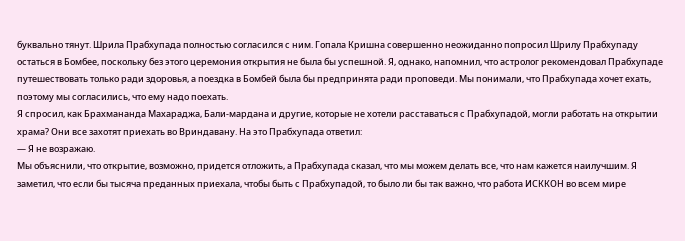буквально тянут. Шрила Прабхупада полностью согласился с ним. Гопала Кришна совершенно неожиданно попросил Шрилу Прабхупаду остаться в Бомбее, поскольку без этого церемония открытия не была бы успешной. Я, однако, напомнил, что астролог рекомендовал Прабхупаде путешествовать только ради здоровья, а поездка в Бомбей была бы предпринята ради проповеди. Мы понимали, что Прабхупада хочет ехать, поэтому мы согласились, что ему надо поехать.
Я спросил, как Брахмананда Махараджа, Бали-мардана и другие, которые не хотели расставаться с Прабхупадой, могли работать на открытии храма? Они все захотят приехать во Вриндавану. На это Прабхупада ответил:
— Я не возражаю.
Мы объяснили, что открытие, возможно, придется отложить, а Прабхупада сказал, что мы можем делать все, что нам кажется наилучшим. Я заметил, что если бы тысяча преданных приехала, чтобы быть с Прабхупадой, то было ли бы так важно, что работа ИСККОН во всем мире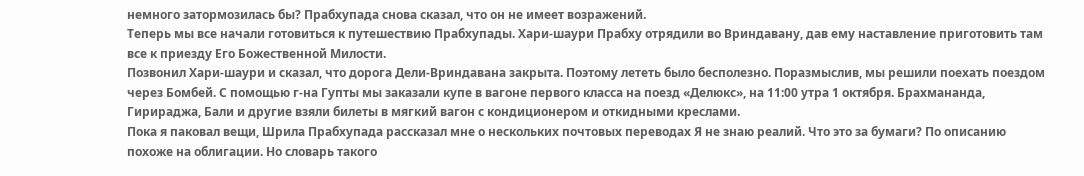немного затормозилась бы? Прабхупада снова сказал, что он не имеет возражений.
Теперь мы все начали готовиться к путешествию Прабхупады. Хари-шаури Прабху отрядили во Вриндавану, дав ему наставление приготовить там все к приезду Его Божественной Милости.
Позвонил Хари-шаури и сказал, что дорога Дели-Вриндавана закрыта. Поэтому лететь было бесполезно. Поразмыслив, мы решили поехать поездом через Бомбей. С помощью г-на Гупты мы заказали купе в вагоне первого класса на поезд «Делюкс», на 11:00 утра 1 октября. Брахмананда, Гирираджа, Бали и другие взяли билеты в мягкий вагон с кондиционером и откидными креслами.
Пока я паковал вещи, Шрила Прабхупада рассказал мне о нескольких почтовых переводах Я не знаю реалий. Что это за бумаги? По описанию похоже на облигации. Но словарь такого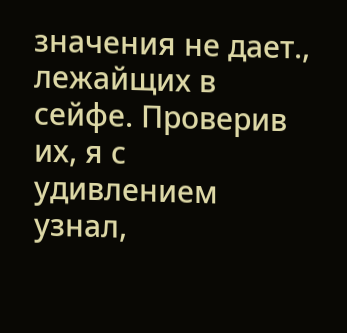значения не дает., лежайщих в сейфе. Проверив их, я с удивлением узнал,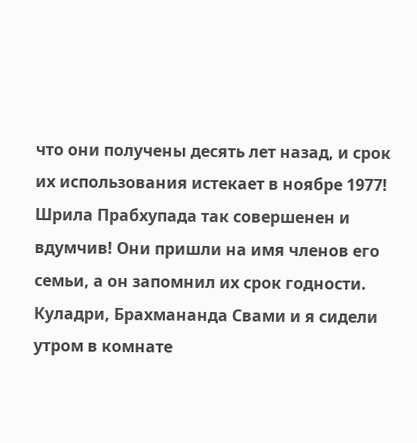что они получены десять лет назад, и срок их использования истекает в ноябре 1977! Шрила Прабхупада так совершенен и вдумчив! Они пришли на имя членов его семьи, а он запомнил их срок годности.
Куладри, Брахмананда Свами и я сидели утром в комнате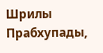Шрилы Прабхупады,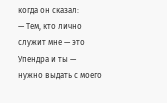когда он сказал:
— Тем, кто лично служит мне — это Упендра и ты — нужно выдать с моего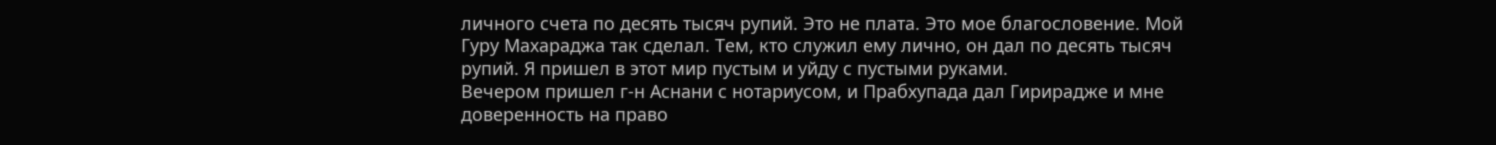личного счета по десять тысяч рупий. Это не плата. Это мое благословение. Мой Гуру Махараджа так сделал. Тем, кто служил ему лично, он дал по десять тысяч рупий. Я пришел в этот мир пустым и уйду с пустыми руками.
Вечером пришел г-н Аснани с нотариусом, и Прабхупада дал Гирирадже и мне доверенность на право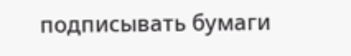подписывать бумаги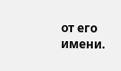от его имени.